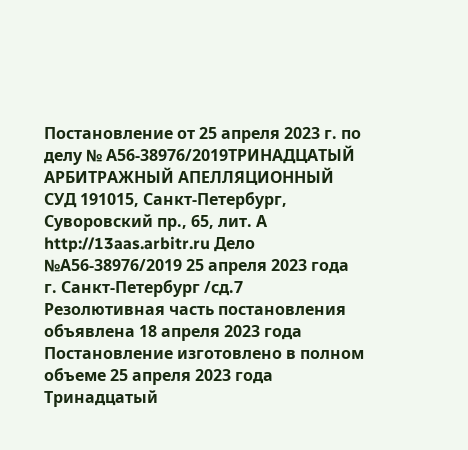Постановление от 25 апреля 2023 г. по делу № А56-38976/2019ТРИНАДЦАТЫЙ АРБИТРАЖНЫЙ АПЕЛЛЯЦИОННЫЙ СУД 191015, Санкт-Петербург, Суворовский пр., 65, лит. А http://13aas.arbitr.ru Дело №А56-38976/2019 25 апреля 2023 года г. Санкт-Петербург /сд.7 Резолютивная часть постановления объявлена 18 апреля 2023 года Постановление изготовлено в полном объеме 25 апреля 2023 года Тринадцатый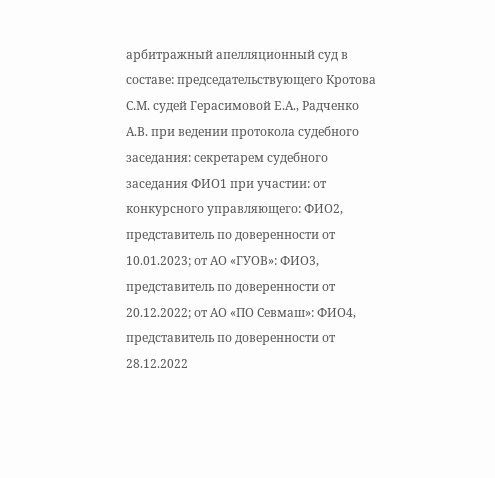арбитражный апелляционный суд в составе: председательствующего Кротова С.М. судей Герасимовой Е.А., Радченко А.В. при ведении протокола судебного заседания: секретарем судебного заседания ФИО1 при участии: от конкурсного управляющего: ФИО2, представитель по доверенности от 10.01.2023; от АО «ГУОВ»: ФИО3, представитель по доверенности от 20.12.2022; от АО «ПО Севмаш»: ФИО4, представитель по доверенности от 28.12.2022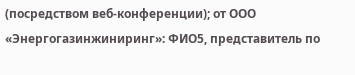(посредством веб-конференции); от ООО «Энергогазинжиниринг»: ФИО5, представитель по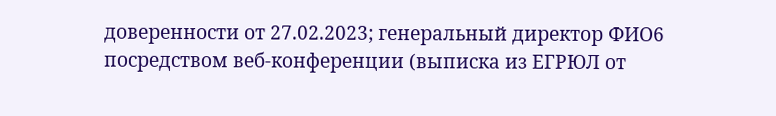доверенности от 27.02.2023; генеральный директор ФИО6 посредством веб-конференции (выписка из ЕГРЮЛ от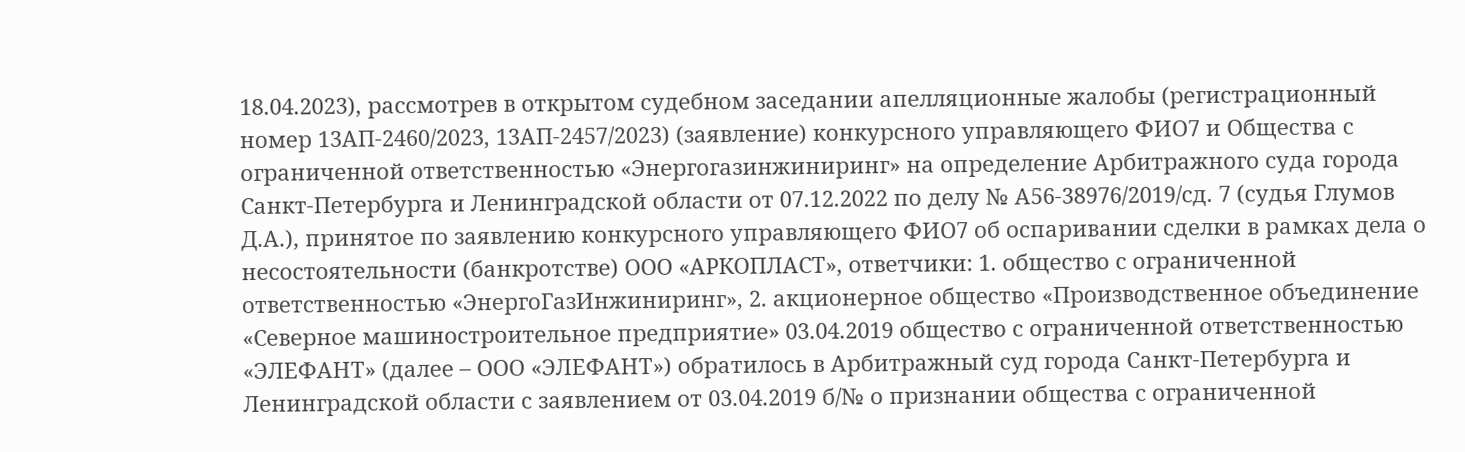18.04.2023), рассмотрев в открытом судебном заседании апелляционные жалобы (регистрационный номер 13АП-2460/2023, 13АП-2457/2023) (заявление) конкурсного управляющего ФИО7 и Общества с ограниченной ответственностью «Энергогазинжиниринг» на определение Арбитражного суда города Санкт-Петербурга и Ленинградской области от 07.12.2022 по делу № А56-38976/2019/сд. 7 (судья Глумов Д.А.), принятое по заявлению конкурсного управляющего ФИО7 об оспаривании сделки в рамках дела о несостоятельности (банкротстве) ООО «АРКОПЛАСТ», ответчики: 1. общество с ограниченной ответственностью «ЭнергоГазИнжиниринг», 2. акционерное общество «Производственное объединение «Северное машиностроительное предприятие» 03.04.2019 общество с ограниченной ответственностью «ЭЛЕФАНТ» (далее – ООО «ЭЛЕФАНТ») обратилось в Арбитражный суд города Санкт-Петербурга и Ленинградской области с заявлением от 03.04.2019 б/№ о признании общества с ограниченной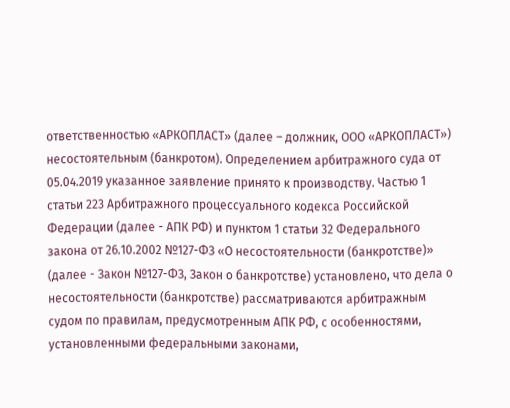ответственностью «АРКОПЛАСТ» (далее – должник, ООО «АРКОПЛАСТ») несостоятельным (банкротом). Определением арбитражного суда от 05.04.2019 указанное заявление принято к производству. Частью 1 статьи 223 Арбитражного процессуального кодекса Российской Федерации (далее - АПК РФ) и пунктом 1 статьи 32 Федерального закона от 26.10.2002 №127-ФЗ «О несостоятельности (банкротстве)» (далее - Закон №127-ФЗ, Закон о банкротстве) установлено, что дела о несостоятельности (банкротстве) рассматриваются арбитражным судом по правилам, предусмотренным АПК РФ, с особенностями, установленными федеральными законами,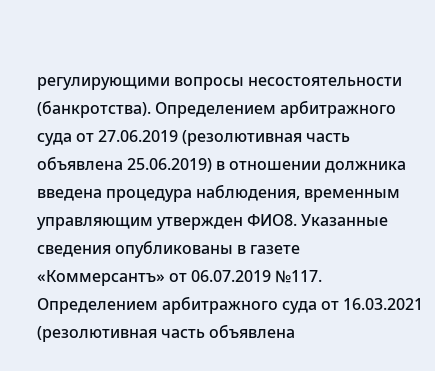регулирующими вопросы несостоятельности (банкротства). Определением арбитражного суда от 27.06.2019 (резолютивная часть объявлена 25.06.2019) в отношении должника введена процедура наблюдения, временным управляющим утвержден ФИО8. Указанные сведения опубликованы в газете «Коммерсантъ» от 06.07.2019 №117. Определением арбитражного суда от 16.03.2021 (резолютивная часть объявлена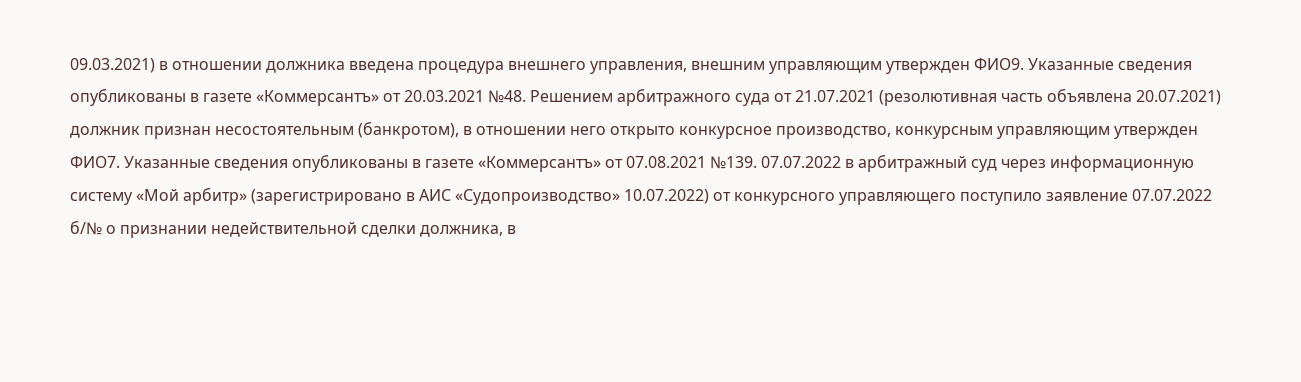09.03.2021) в отношении должника введена процедура внешнего управления, внешним управляющим утвержден ФИО9. Указанные сведения опубликованы в газете «Коммерсантъ» от 20.03.2021 №48. Решением арбитражного суда от 21.07.2021 (резолютивная часть объявлена 20.07.2021) должник признан несостоятельным (банкротом), в отношении него открыто конкурсное производство, конкурсным управляющим утвержден ФИО7. Указанные сведения опубликованы в газете «Коммерсантъ» от 07.08.2021 №139. 07.07.2022 в арбитражный суд через информационную систему «Мой арбитр» (зарегистрировано в АИС «Судопроизводство» 10.07.2022) от конкурсного управляющего поступило заявление 07.07.2022 б/№ о признании недействительной сделки должника, в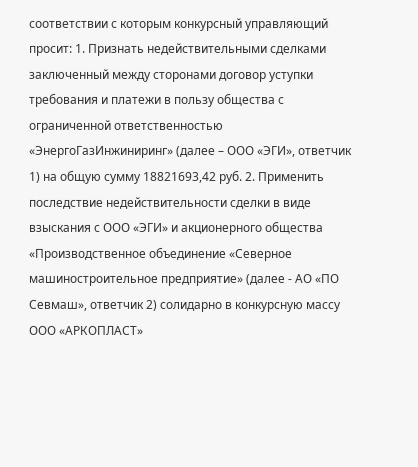соответствии с которым конкурсный управляющий просит: 1. Признать недействительными сделками заключенный между сторонами договор уступки требования и платежи в пользу общества с ограниченной ответственностью «ЭнергоГазИнжиниринг» (далее – ООО «ЭГИ», ответчик 1) на общую сумму 18821693,42 руб. 2. Применить последствие недействительности сделки в виде взыскания с ООО «ЭГИ» и акционерного общества «Производственное объединение «Северное машиностроительное предприятие» (далее - АО «ПО Севмаш», ответчик 2) солидарно в конкурсную массу ООО «АРКОПЛАСТ»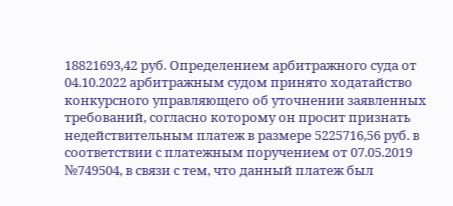18821693,42 руб. Определением арбитражного суда от 04.10.2022 арбитражным судом принято ходатайство конкурсного управляющего об уточнении заявленных требований, согласно которому он просит признать недействительным платеж в размере 5225716,56 руб. в соответствии с платежным поручением от 07.05.2019 №749504, в связи с тем, что данный платеж был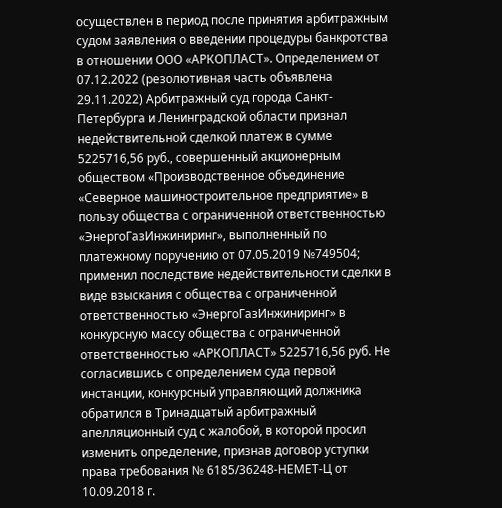осуществлен в период после принятия арбитражным судом заявления о введении процедуры банкротства в отношении ООО «АРКОПЛАСТ». Определением от 07.12.2022 (резолютивная часть объявлена 29.11.2022) Арбитражный суд города Санкт-Петербурга и Ленинградской области признал недействительной сделкой платеж в сумме 5225716,56 руб., совершенный акционерным обществом «Производственное объединение «Северное машиностроительное предприятие» в пользу общества с ограниченной ответственностью «ЭнергоГазИнжиниринг», выполненный по платежному поручению от 07.05.2019 №749504; применил последствие недействительности сделки в виде взыскания с общества с ограниченной ответственностью «ЭнергоГазИнжиниринг» в конкурсную массу общества с ограниченной ответственностью «АРКОПЛАСТ» 5225716,56 руб. Не согласившись с определением суда первой инстанции, конкурсный управляющий должника обратился в Тринадцатый арбитражный апелляционный суд с жалобой, в которой просил изменить определение, признав договор уступки права требования № 6185/36248-НЕМЕТ-Ц от 10.09.2018 г.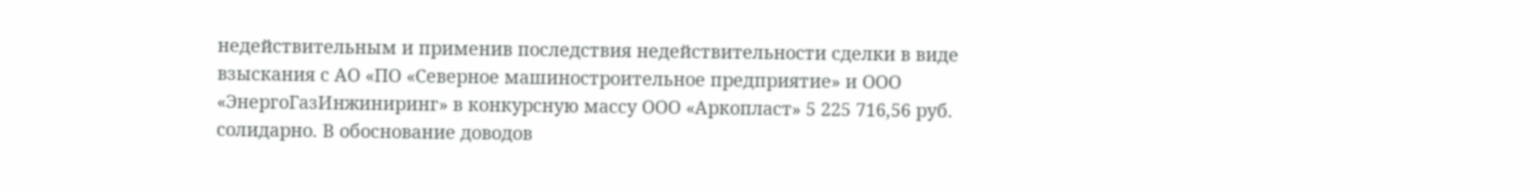недействительным и применив последствия недействительности сделки в виде взыскания с АО «ПО «Северное машиностроительное предприятие» и ООО «ЭнергоГазИнжиниринг» в конкурсную массу ООО «Аркопласт» 5 225 716,56 руб. солидарно. В обоснование доводов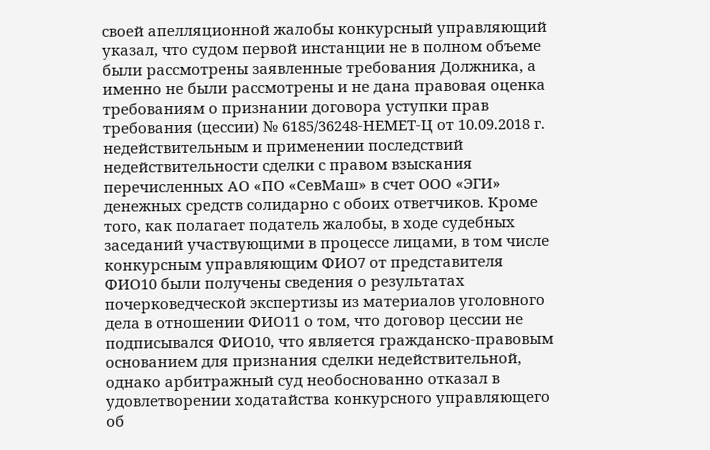своей апелляционной жалобы конкурсный управляющий указал, что судом первой инстанции не в полном объеме были рассмотрены заявленные требования Должника, а именно не были рассмотрены и не дана правовая оценка требованиям о признании договора уступки прав требования (цессии) № 6185/36248-НЕМЕТ-Ц от 10.09.2018 г. недействительным и применении последствий недействительности сделки с правом взыскания перечисленных АО «ПО «СевМаш» в счет ООО «ЭГИ» денежных средств солидарно с обоих ответчиков. Кроме того, как полагает податель жалобы, в ходе судебных заседаний участвующими в процессе лицами, в том числе конкурсным управляющим ФИО7 от представителя ФИО10 были получены сведения о результатах почерковедческой экспертизы из материалов уголовного дела в отношении ФИО11 о том, что договор цессии не подписывался ФИО10, что является гражданско-правовым основанием для признания сделки недействительной, однако арбитражный суд необоснованно отказал в удовлетворении ходатайства конкурсного управляющего об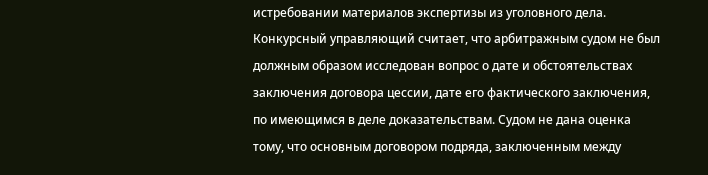истребовании материалов экспертизы из уголовного дела. Конкурсный управляющий считает, что арбитражным судом не был должным образом исследован вопрос о дате и обстоятельствах заключения договора цессии, дате его фактического заключения, по имеющимся в деле доказательствам. Судом не дана оценка тому, что основным договором подряда, заключенным между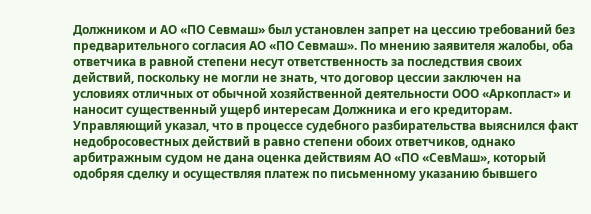Должником и АО «ПО Севмаш» был установлен запрет на цессию требований без предварительного согласия АО «ПО Севмаш». По мнению заявителя жалобы, оба ответчика в равной степени несут ответственность за последствия своих действий, поскольку не могли не знать, что договор цессии заключен на условиях отличных от обычной хозяйственной деятельности ООО «Аркопласт» и наносит существенный ущерб интересам Должника и его кредиторам. Управляющий указал, что в процессе судебного разбирательства выяснился факт недобросовестных действий в равно степени обоих ответчиков, однако арбитражным судом не дана оценка действиям АО «ПО «СевМаш», который одобряя сделку и осуществляя платеж по письменному указанию бывшего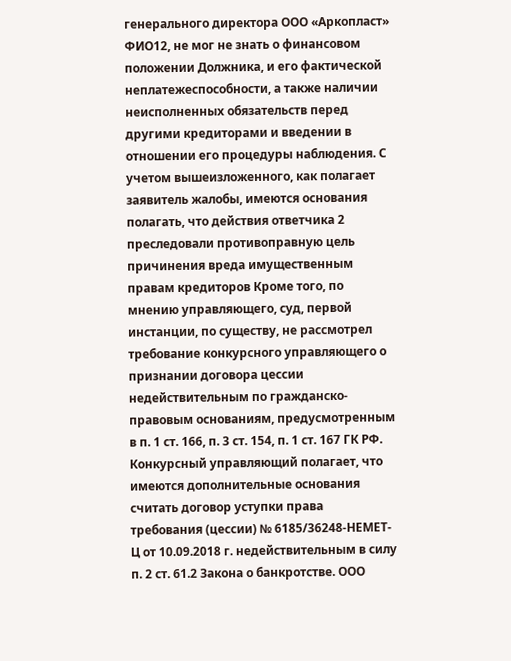генерального директора ООО «Аркопласт» ФИО12, не мог не знать о финансовом положении Должника, и его фактической неплатежеспособности, а также наличии неисполненных обязательств перед другими кредиторами и введении в отношении его процедуры наблюдения. С учетом вышеизложенного, как полагает заявитель жалобы, имеются основания полагать, что действия ответчика 2 преследовали противоправную цель причинения вреда имущественным правам кредиторов Кроме того, по мнению управляющего, суд, первой инстанции, по существу, не рассмотрел требование конкурсного управляющего о признании договора цессии недействительным по гражданско-правовым основаниям, предусмотренным в п. 1 ст. 166, п. 3 ст. 154, п. 1 ст. 167 ГК РФ. Конкурсный управляющий полагает, что имеются дополнительные основания считать договор уступки права требования (цессии) № 6185/36248-НЕМЕТ-Ц от 10.09.2018 г. недействительным в силу п. 2 ст. 61.2 Закона о банкротстве. ООО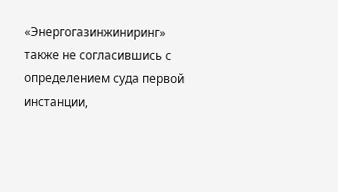«Энергогазинжиниринг» также не согласившись с определением суда первой инстанции,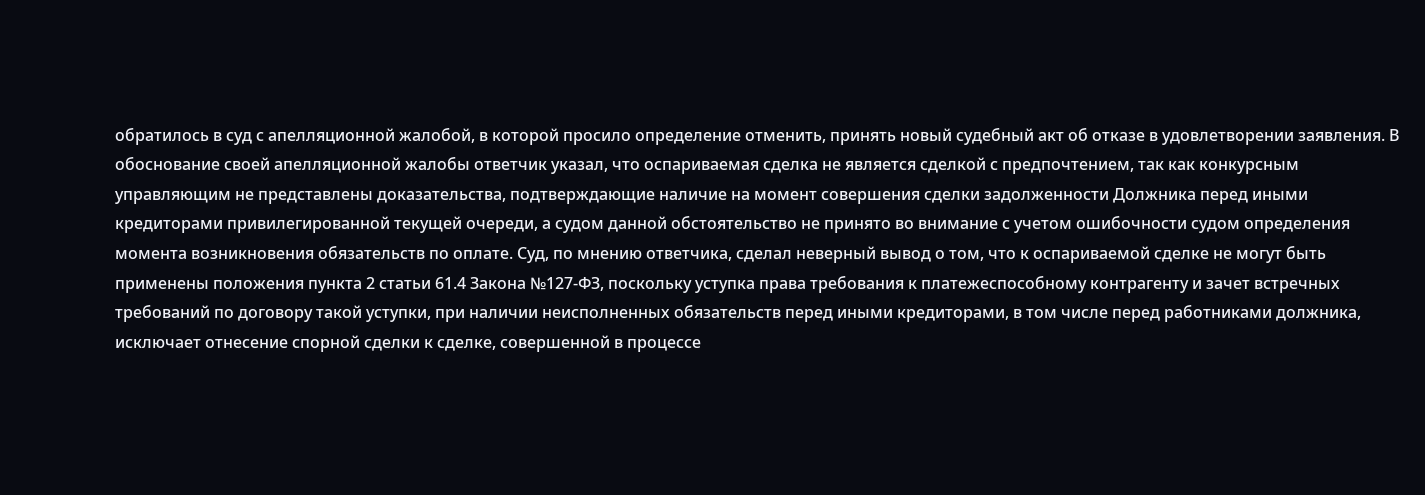обратилось в суд с апелляционной жалобой, в которой просило определение отменить, принять новый судебный акт об отказе в удовлетворении заявления. В обоснование своей апелляционной жалобы ответчик указал, что оспариваемая сделка не является сделкой с предпочтением, так как конкурсным управляющим не представлены доказательства, подтверждающие наличие на момент совершения сделки задолженности Должника перед иными кредиторами привилегированной текущей очереди, а судом данной обстоятельство не принято во внимание с учетом ошибочности судом определения момента возникновения обязательств по оплате. Суд, по мнению ответчика, сделал неверный вывод о том, что к оспариваемой сделке не могут быть применены положения пункта 2 статьи 61.4 Закона №127-ФЗ, поскольку уступка права требования к платежеспособному контрагенту и зачет встречных требований по договору такой уступки, при наличии неисполненных обязательств перед иными кредиторами, в том числе перед работниками должника, исключает отнесение спорной сделки к сделке, совершенной в процессе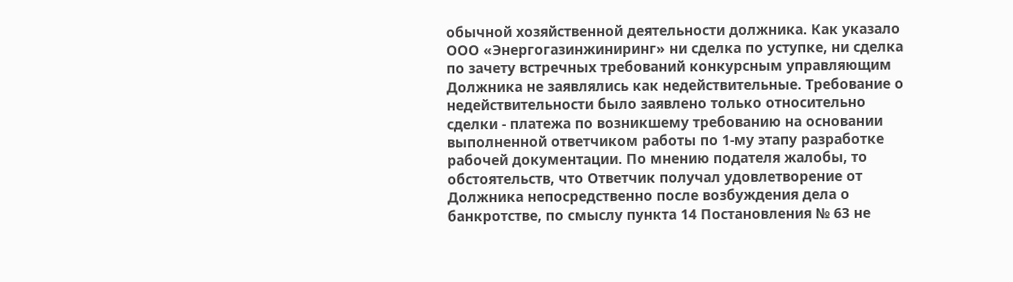обычной хозяйственной деятельности должника. Как указало ООО «Энергогазинжиниринг» ни сделка по уступке, ни сделка по зачету встречных требований конкурсным управляющим Должника не заявлялись как недействительные. Требование о недействительности было заявлено только относительно сделки - платежа по возникшему требованию на основании выполненной ответчиком работы по 1-му этапу разработке рабочей документации. По мнению подателя жалобы, то обстоятельств, что Ответчик получал удовлетворение от Должника непосредственно после возбуждения дела о банкротстве, по смыслу пункта 14 Постановления № 63 не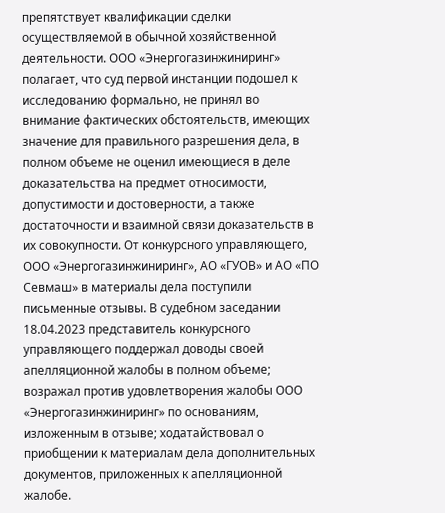препятствует квалификации сделки осуществляемой в обычной хозяйственной деятельности. ООО «Энергогазинжиниринг» полагает, что суд первой инстанции подошел к исследованию формально, не принял во внимание фактических обстоятельств, имеющих значение для правильного разрешения дела, в полном объеме не оценил имеющиеся в деле доказательства на предмет относимости, допустимости и достоверности, а также достаточности и взаимной связи доказательств в их совокупности. От конкурсного управляющего, ООО «Энергогазинжиниринг», АО «ГУОВ» и АО «ПО Севмаш» в материалы дела поступили письменные отзывы. В судебном заседании 18.04.2023 представитель конкурсного управляющего поддержал доводы своей апелляционной жалобы в полном объеме; возражал против удовлетворения жалобы ООО «Энергогазинжиниринг» по основаниям, изложенным в отзыве; ходатайствовал о приобщении к материалам дела дополнительных документов, приложенных к апелляционной жалобе.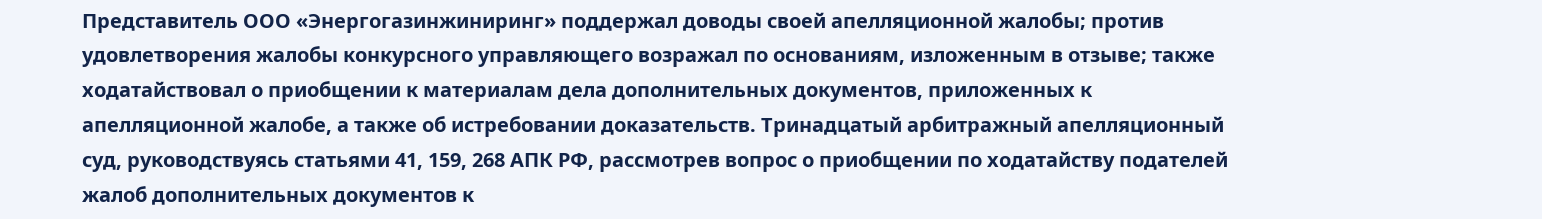Представитель ООО «Энергогазинжиниринг» поддержал доводы своей апелляционной жалобы; против удовлетворения жалобы конкурсного управляющего возражал по основаниям, изложенным в отзыве; также ходатайствовал о приобщении к материалам дела дополнительных документов, приложенных к апелляционной жалобе, а также об истребовании доказательств. Тринадцатый арбитражный апелляционный суд, руководствуясь статьями 41, 159, 268 АПК РФ, рассмотрев вопрос о приобщении по ходатайству подателей жалоб дополнительных документов к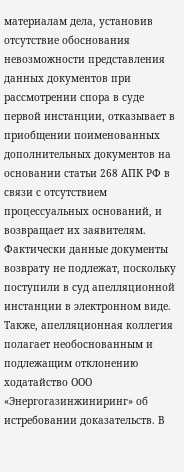материалам дела, установив отсутствие обоснования невозможности представления данных документов при рассмотрении спора в суде первой инстанции, отказывает в приобщении поименованных дополнительных документов на основании статьи 268 АПК РФ в связи с отсутствием процессуальных оснований, и возвращает их заявителям. Фактически данные документы возврату не подлежат, поскольку поступили в суд апелляционной инстанции в электронном виде. Также, апелляционная коллегия полагает необоснованным и подлежащим отклонению ходатайство ООО «Энергогазинжиниринг» об истребовании доказательств. В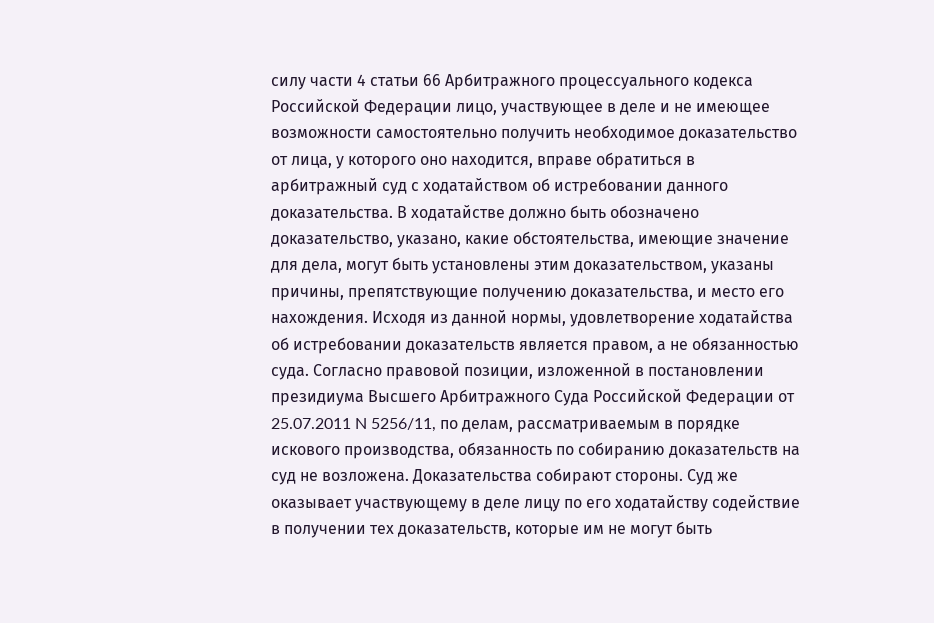силу части 4 статьи 66 Арбитражного процессуального кодекса Российской Федерации лицо, участвующее в деле и не имеющее возможности самостоятельно получить необходимое доказательство от лица, у которого оно находится, вправе обратиться в арбитражный суд с ходатайством об истребовании данного доказательства. В ходатайстве должно быть обозначено доказательство, указано, какие обстоятельства, имеющие значение для дела, могут быть установлены этим доказательством, указаны причины, препятствующие получению доказательства, и место его нахождения. Исходя из данной нормы, удовлетворение ходатайства об истребовании доказательств является правом, а не обязанностью суда. Согласно правовой позиции, изложенной в постановлении президиума Высшего Арбитражного Суда Российской Федерации от 25.07.2011 N 5256/11, по делам, рассматриваемым в порядке искового производства, обязанность по собиранию доказательств на суд не возложена. Доказательства собирают стороны. Суд же оказывает участвующему в деле лицу по его ходатайству содействие в получении тех доказательств, которые им не могут быть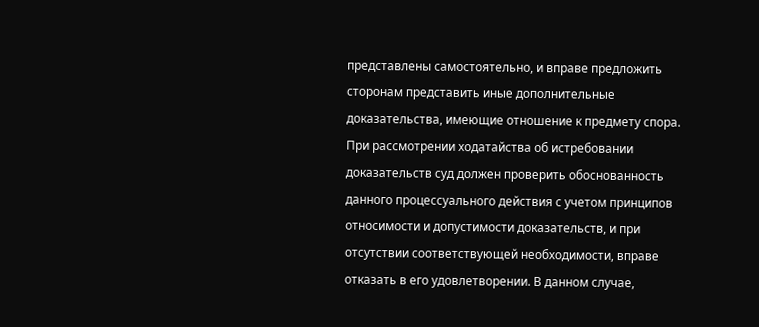представлены самостоятельно, и вправе предложить сторонам представить иные дополнительные доказательства, имеющие отношение к предмету спора. При рассмотрении ходатайства об истребовании доказательств суд должен проверить обоснованность данного процессуального действия с учетом принципов относимости и допустимости доказательств, и при отсутствии соответствующей необходимости, вправе отказать в его удовлетворении. В данном случае,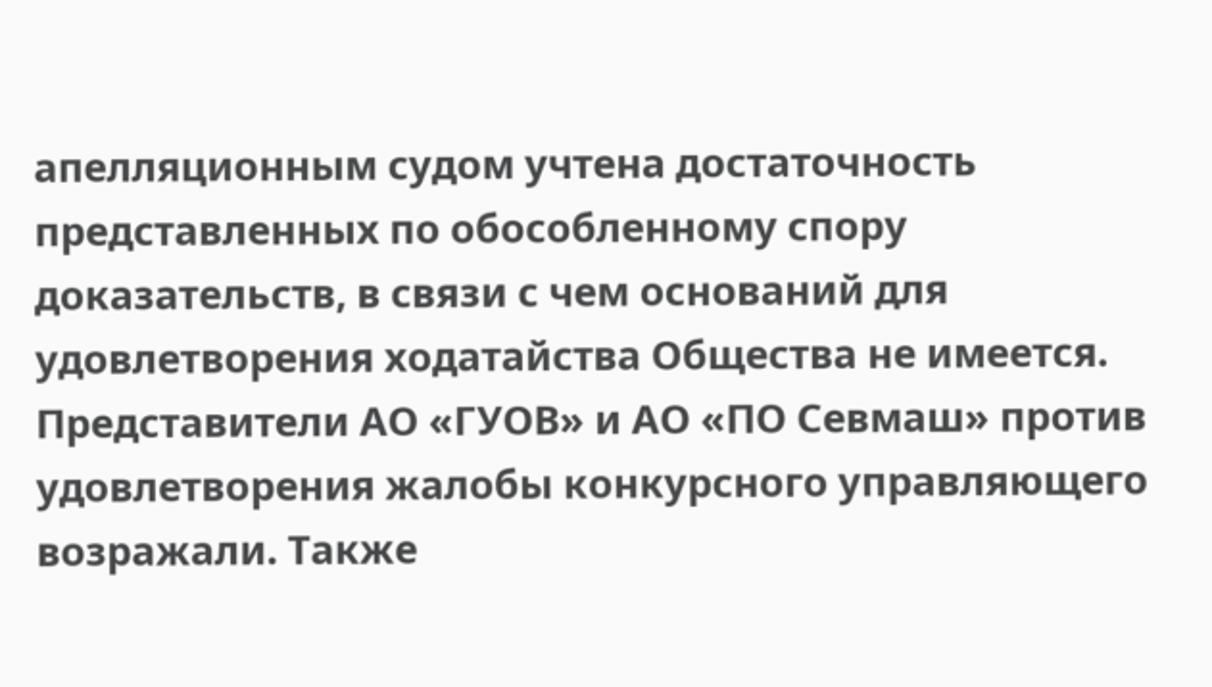апелляционным судом учтена достаточность представленных по обособленному спору доказательств, в связи с чем оснований для удовлетворения ходатайства Общества не имеется. Представители АО «ГУОВ» и АО «ПО Севмаш» против удовлетворения жалобы конкурсного управляющего возражали. Также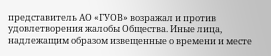представитель АО «ГУОВ» возражал и против удовлетворения жалобы Общества. Иные лица, надлежащим образом извещенные о времени и месте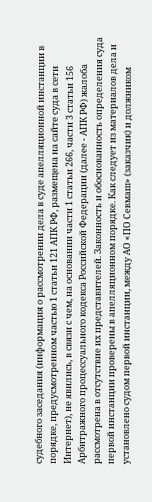судебного заседания (информация о рассмотрении дела в суде апелляционной инстанции в порядке, предусмотренном частью 1 статьи 121 АПК РФ, размещена на сайте суда в сети Интернет), не явились, в связи с чем, на основании части 1 статьи 266, части 3 статьи 156 Арбитражного процессуального кодекса Российской Федерации (далее - АПК РФ) жалоба рассмотрена в отсутствие их представителей. Законность и обоснованность определения суда первой инстанции проверены в апелляционном порядке. Как следует из материалов дела и установлено судом первой инстанции, между АО «ПО Севмаш» (заказчик) и должником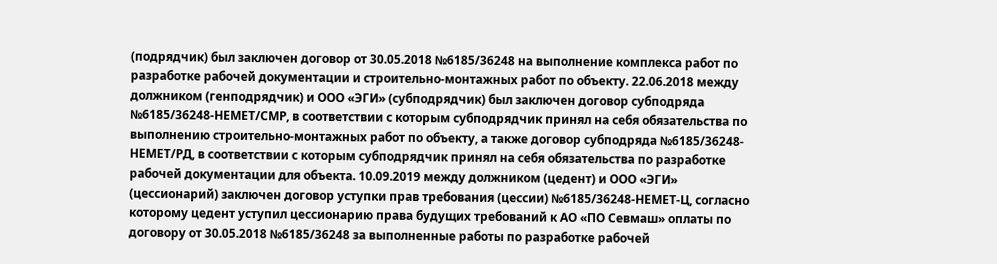(подрядчик) был заключен договор от 30.05.2018 №6185/36248 на выполнение комплекса работ по разработке рабочей документации и строительно-монтажных работ по объекту. 22.06.2018 между должником (генподрядчик) и ООО «ЭГИ» (субподрядчик) был заключен договор субподряда №6185/36248-НЕМЕТ/СМР, в соответствии с которым субподрядчик принял на себя обязательства по выполнению строительно-монтажных работ по объекту, а также договор субподряда №6185/36248-НЕМЕТ/РД, в соответствии с которым субподрядчик принял на себя обязательства по разработке рабочей документации для объекта. 10.09.2019 между должником (цедент) и ООО «ЭГИ» (цессионарий) заключен договор уступки прав требования (цессии) №6185/36248-НЕМЕТ-Ц, согласно которому цедент уступил цессионарию права будущих требований к АО «ПО Севмаш» оплаты по договору от 30.05.2018 №6185/36248 за выполненные работы по разработке рабочей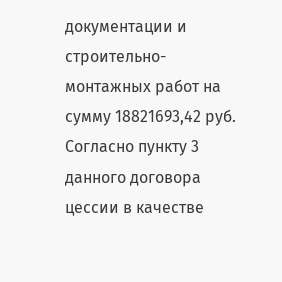документации и строительно-монтажных работ на сумму 18821693,42 руб. Согласно пункту 3 данного договора цессии в качестве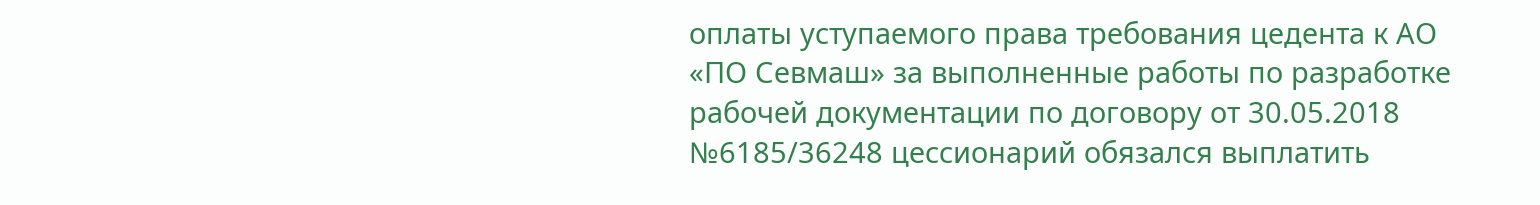оплаты уступаемого права требования цедента к АО «ПО Севмаш» за выполненные работы по разработке рабочей документации по договору от 30.05.2018 №6185/36248 цессионарий обязался выплатить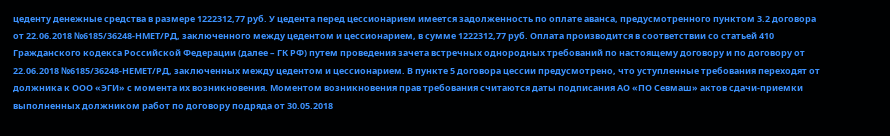цеденту денежные средства в размере 1222312,77 руб. У цедента перед цессионарием имеется задолженность по оплате аванса, предусмотренного пунктом 3.2 договора от 22.06.2018 №6185/36248-НМЕТ/РД, заключенного между цедентом и цессионарием, в сумме 1222312,77 руб. Оплата производится в соответствии со статьей 410 Гражданского кодекса Российской Федерации (далее – ГК РФ) путем проведения зачета встречных однородных требований по настоящему договору и по договору от 22.06.2018 №6185/36248-НЕМЕТ/РД, заключенных между цедентом и цессионарием. В пункте 5 договора цессии предусмотрено, что уступленные требования переходят от должника к ООО «ЭГИ» с момента их возникновения. Моментом возникновения прав требования считаются даты подписания АО «ПО Севмаш» актов сдачи-приемки выполненных должником работ по договору подряда от 30.05.2018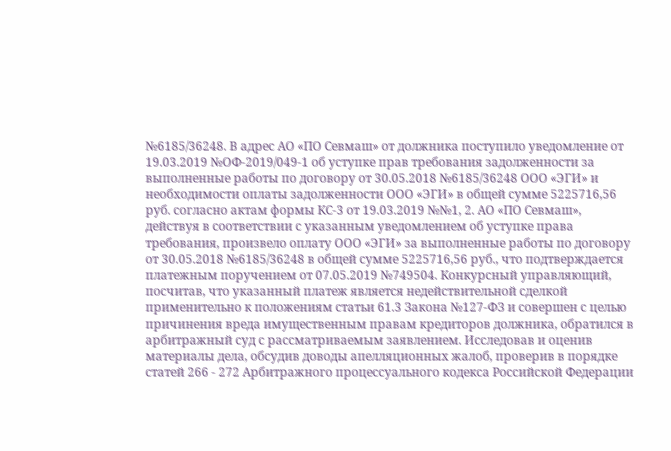№6185/36248. В адрес АО «ПО Севмаш» от должника поступило уведомление от 19.03.2019 №ОФ-2019/049-1 об уступке прав требования задолженности за выполненные работы по договору от 30.05.2018 №6185/36248 ООО «ЭГИ» и необходимости оплаты задолженности ООО «ЭГИ» в общей сумме 5225716,56 руб. согласно актам формы КС-3 от 19.03.2019 №№1, 2. АО «ПО Севмаш», действуя в соответствии с указанным уведомлением об уступке права требования, произвело оплату ООО «ЭГИ» за выполненные работы по договору от 30.05.2018 №6185/36248 в общей сумме 5225716,56 руб., что подтверждается платежным поручением от 07.05.2019 №749504. Конкурсный управляющий, посчитав, что указанный платеж является недействительной сделкой применительно к положениям статьи 61.3 Закона №127-ФЗ и совершен с целью причинения вреда имущественным правам кредиторов должника, обратился в арбитражный суд с рассматриваемым заявлением. Исследовав и оценив материалы дела, обсудив доводы апелляционных жалоб, проверив в порядке статей 266 - 272 Арбитражного процессуального кодекса Российской Федерации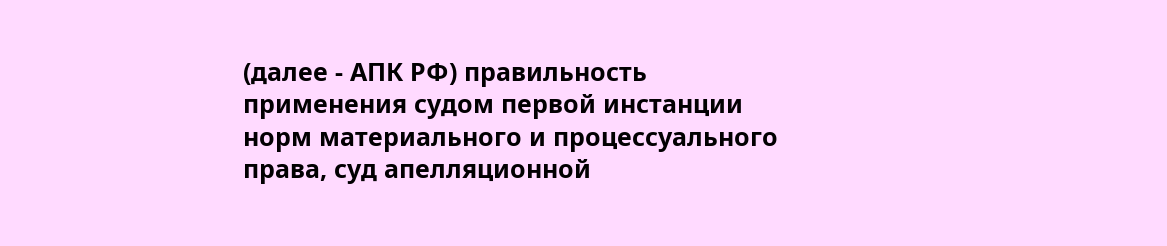(далее - АПК РФ) правильность применения судом первой инстанции норм материального и процессуального права, суд апелляционной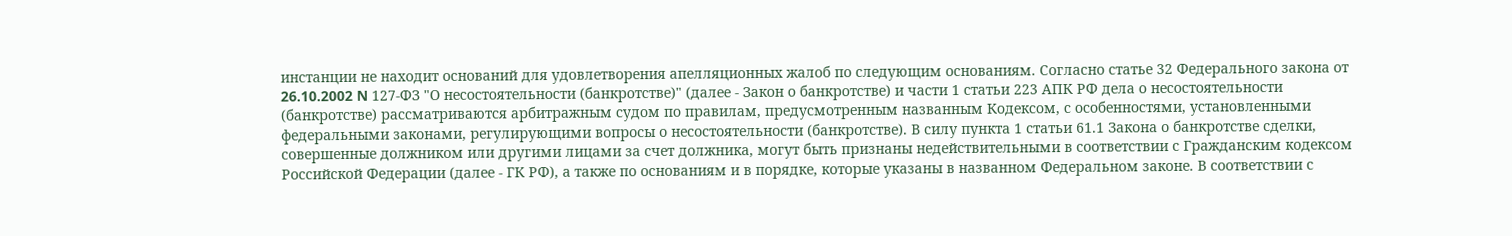инстанции не находит оснований для удовлетворения апелляционных жалоб по следующим основаниям. Согласно статье 32 Федерального закона от 26.10.2002 N 127-ФЗ "О несостоятельности (банкротстве)" (далее - Закон о банкротстве) и части 1 статьи 223 АПК РФ дела о несостоятельности (банкротстве) рассматриваются арбитражным судом по правилам, предусмотренным названным Кодексом, с особенностями, установленными федеральными законами, регулирующими вопросы о несостоятельности (банкротстве). В силу пункта 1 статьи 61.1 Закона о банкротстве сделки, совершенные должником или другими лицами за счет должника, могут быть признаны недействительными в соответствии с Гражданским кодексом Российской Федерации (далее - ГК РФ), а также по основаниям и в порядке, которые указаны в названном Федеральном законе. В соответствии с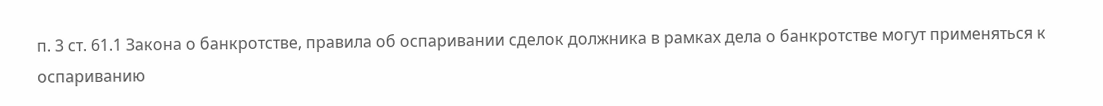п. 3 ст. 61.1 Закона о банкротстве, правила об оспаривании сделок должника в рамках дела о банкротстве могут применяться к оспариванию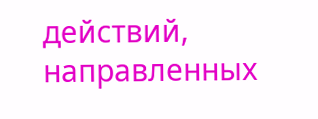действий, направленных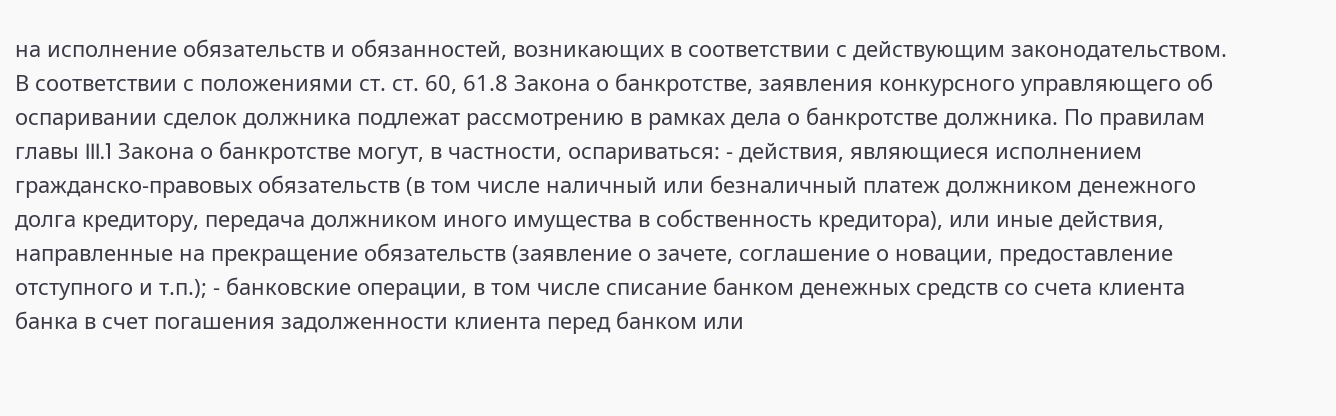на исполнение обязательств и обязанностей, возникающих в соответствии с действующим законодательством. В соответствии с положениями ст. ст. 60, 61.8 Закона о банкротстве, заявления конкурсного управляющего об оспаривании сделок должника подлежат рассмотрению в рамках дела о банкротстве должника. По правилам главы III.1 Закона о банкротстве могут, в частности, оспариваться: - действия, являющиеся исполнением гражданско-правовых обязательств (в том числе наличный или безналичный платеж должником денежного долга кредитору, передача должником иного имущества в собственность кредитора), или иные действия, направленные на прекращение обязательств (заявление о зачете, соглашение о новации, предоставление отступного и т.п.); - банковские операции, в том числе списание банком денежных средств со счета клиента банка в счет погашения задолженности клиента перед банком или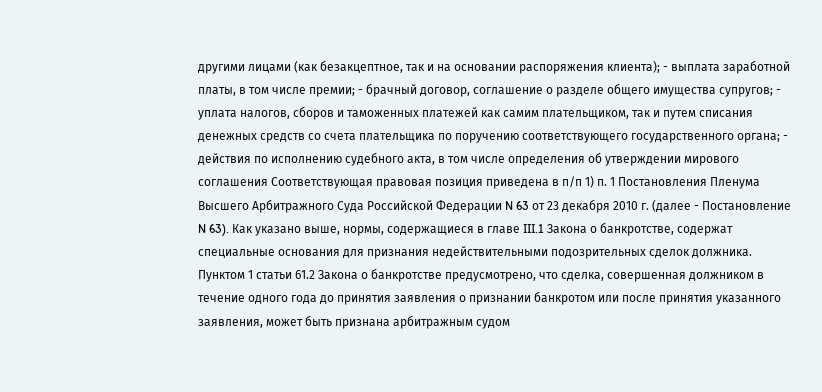другими лицами (как безакцептное, так и на основании распоряжения клиента); - выплата заработной платы, в том числе премии; - брачный договор, соглашение о разделе общего имущества супругов; - уплата налогов, сборов и таможенных платежей как самим плательщиком, так и путем списания денежных средств со счета плательщика по поручению соответствующего государственного органа; - действия по исполнению судебного акта, в том числе определения об утверждении мирового соглашения Соответствующая правовая позиция приведена в п/п 1) п. 1 Постановления Пленума Высшего Арбитражного Суда Российской Федерации N 63 от 23 декабря 2010 г. (далее - Постановление N 63). Как указано выше, нормы, содержащиеся в главе III.1 Закона о банкротстве, содержат специальные основания для признания недействительными подозрительных сделок должника. Пунктом 1 статьи 61.2 Закона о банкротстве предусмотрено, что сделка, совершенная должником в течение одного года до принятия заявления о признании банкротом или после принятия указанного заявления, может быть признана арбитражным судом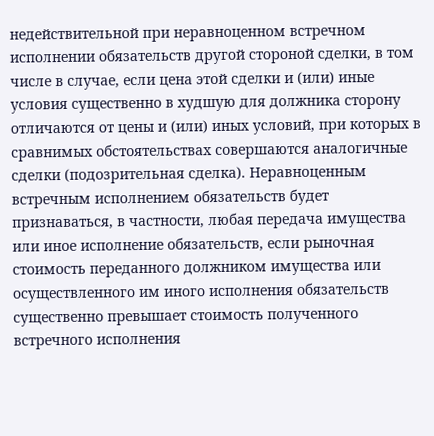недействительной при неравноценном встречном исполнении обязательств другой стороной сделки, в том числе в случае, если цена этой сделки и (или) иные условия существенно в худшую для должника сторону отличаются от цены и (или) иных условий, при которых в сравнимых обстоятельствах совершаются аналогичные сделки (подозрительная сделка). Неравноценным встречным исполнением обязательств будет признаваться, в частности, любая передача имущества или иное исполнение обязательств, если рыночная стоимость переданного должником имущества или осуществленного им иного исполнения обязательств существенно превышает стоимость полученного встречного исполнения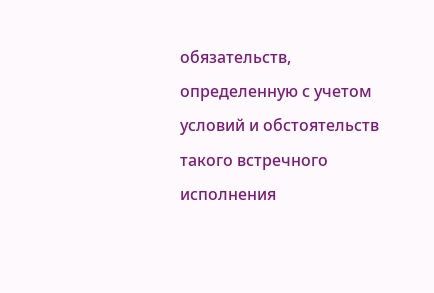обязательств, определенную с учетом условий и обстоятельств такого встречного исполнения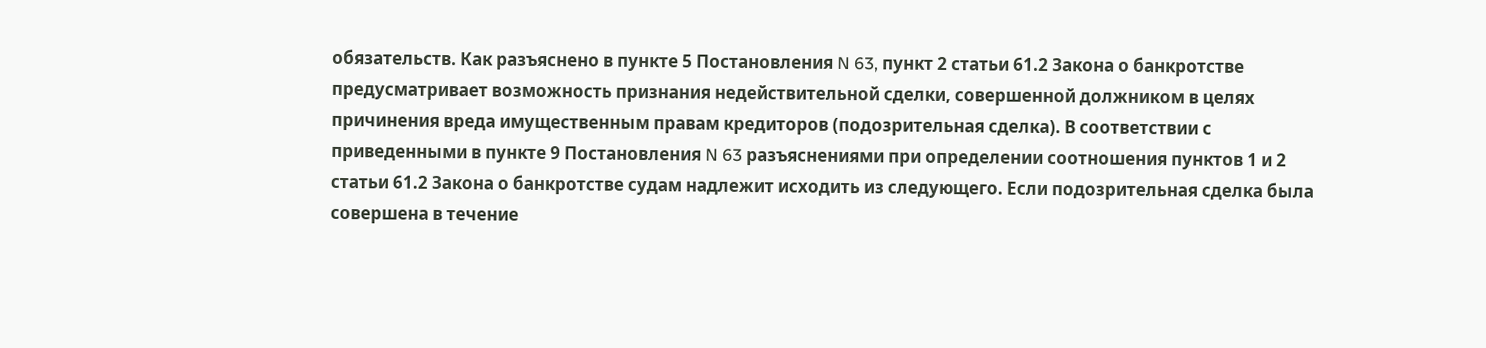обязательств. Как разъяснено в пункте 5 Постановления N 63, пункт 2 статьи 61.2 Закона о банкротстве предусматривает возможность признания недействительной сделки, совершенной должником в целях причинения вреда имущественным правам кредиторов (подозрительная сделка). В соответствии с приведенными в пункте 9 Постановления N 63 разъяснениями при определении соотношения пунктов 1 и 2 статьи 61.2 Закона о банкротстве судам надлежит исходить из следующего. Если подозрительная сделка была совершена в течение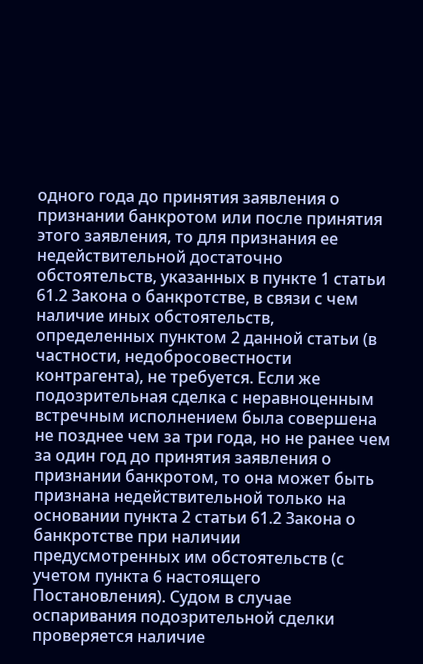одного года до принятия заявления о признании банкротом или после принятия этого заявления, то для признания ее недействительной достаточно обстоятельств, указанных в пункте 1 статьи 61.2 Закона о банкротстве, в связи с чем наличие иных обстоятельств, определенных пунктом 2 данной статьи (в частности, недобросовестности контрагента), не требуется. Если же подозрительная сделка с неравноценным встречным исполнением была совершена не позднее чем за три года, но не ранее чем за один год до принятия заявления о признании банкротом, то она может быть признана недействительной только на основании пункта 2 статьи 61.2 Закона о банкротстве при наличии предусмотренных им обстоятельств (с учетом пункта 6 настоящего Постановления). Судом в случае оспаривания подозрительной сделки проверяется наличие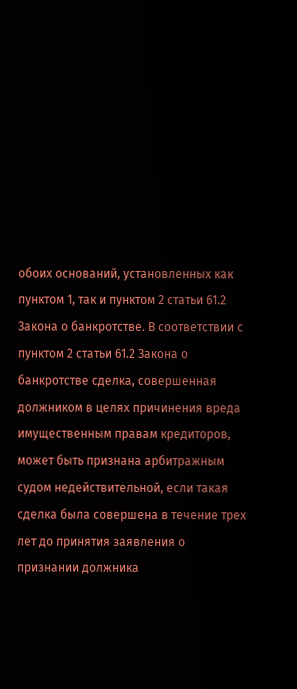обоих оснований, установленных как пунктом 1, так и пунктом 2 статьи 61.2 Закона о банкротстве. В соответствии с пунктом 2 статьи 61.2 Закона о банкротстве сделка, совершенная должником в целях причинения вреда имущественным правам кредиторов, может быть признана арбитражным судом недействительной, если такая сделка была совершена в течение трех лет до принятия заявления о признании должника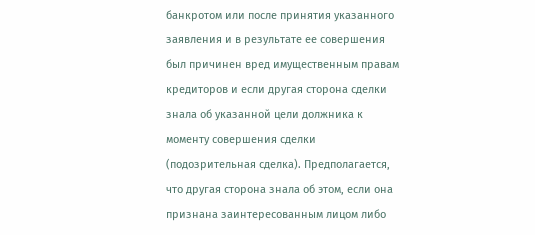банкротом или после принятия указанного заявления и в результате ее совершения был причинен вред имущественным правам кредиторов и если другая сторона сделки знала об указанной цели должника к моменту совершения сделки (подозрительная сделка). Предполагается, что другая сторона знала об этом, если она признана заинтересованным лицом либо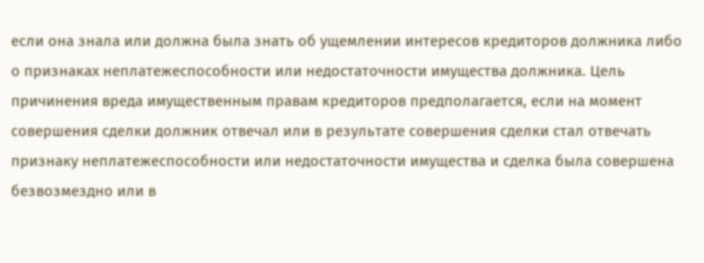если она знала или должна была знать об ущемлении интересов кредиторов должника либо о признаках неплатежеспособности или недостаточности имущества должника. Цель причинения вреда имущественным правам кредиторов предполагается, если на момент совершения сделки должник отвечал или в результате совершения сделки стал отвечать признаку неплатежеспособности или недостаточности имущества и сделка была совершена безвозмездно или в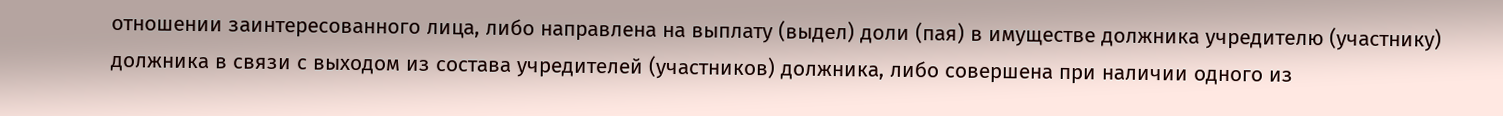отношении заинтересованного лица, либо направлена на выплату (выдел) доли (пая) в имуществе должника учредителю (участнику) должника в связи с выходом из состава учредителей (участников) должника, либо совершена при наличии одного из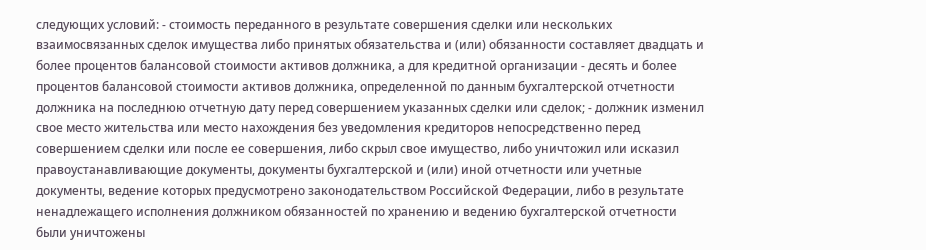следующих условий: - стоимость переданного в результате совершения сделки или нескольких взаимосвязанных сделок имущества либо принятых обязательства и (или) обязанности составляет двадцать и более процентов балансовой стоимости активов должника, а для кредитной организации - десять и более процентов балансовой стоимости активов должника, определенной по данным бухгалтерской отчетности должника на последнюю отчетную дату перед совершением указанных сделки или сделок; - должник изменил свое место жительства или место нахождения без уведомления кредиторов непосредственно перед совершением сделки или после ее совершения, либо скрыл свое имущество, либо уничтожил или исказил правоустанавливающие документы, документы бухгалтерской и (или) иной отчетности или учетные документы, ведение которых предусмотрено законодательством Российской Федерации, либо в результате ненадлежащего исполнения должником обязанностей по хранению и ведению бухгалтерской отчетности были уничтожены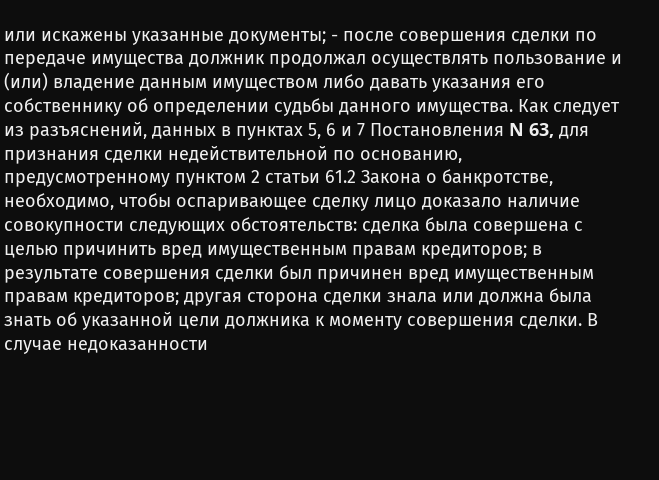или искажены указанные документы; - после совершения сделки по передаче имущества должник продолжал осуществлять пользование и (или) владение данным имуществом либо давать указания его собственнику об определении судьбы данного имущества. Как следует из разъяснений, данных в пунктах 5, 6 и 7 Постановления N 63, для признания сделки недействительной по основанию, предусмотренному пунктом 2 статьи 61.2 Закона о банкротстве, необходимо, чтобы оспаривающее сделку лицо доказало наличие совокупности следующих обстоятельств: сделка была совершена с целью причинить вред имущественным правам кредиторов; в результате совершения сделки был причинен вред имущественным правам кредиторов; другая сторона сделки знала или должна была знать об указанной цели должника к моменту совершения сделки. В случае недоказанности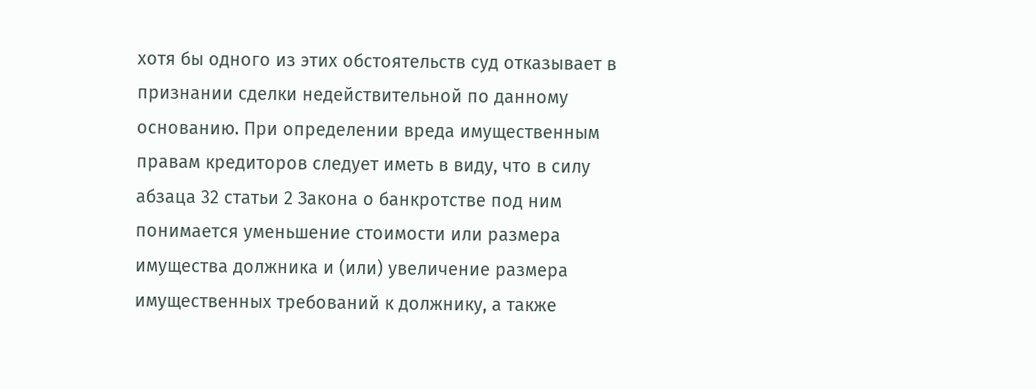хотя бы одного из этих обстоятельств суд отказывает в признании сделки недействительной по данному основанию. При определении вреда имущественным правам кредиторов следует иметь в виду, что в силу абзаца 32 статьи 2 Закона о банкротстве под ним понимается уменьшение стоимости или размера имущества должника и (или) увеличение размера имущественных требований к должнику, а также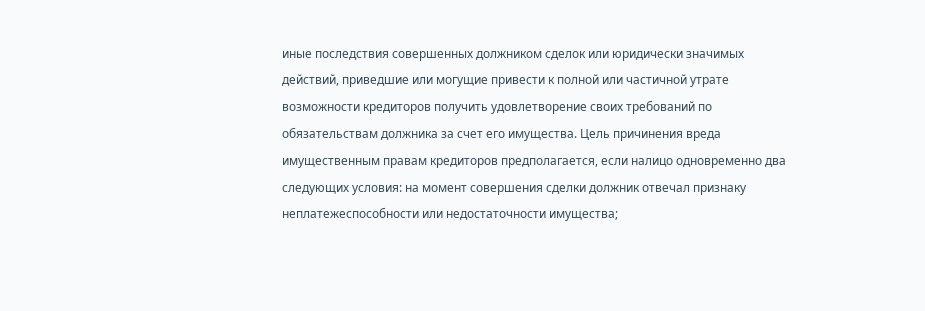иные последствия совершенных должником сделок или юридически значимых действий, приведшие или могущие привести к полной или частичной утрате возможности кредиторов получить удовлетворение своих требований по обязательствам должника за счет его имущества. Цель причинения вреда имущественным правам кредиторов предполагается, если налицо одновременно два следующих условия: на момент совершения сделки должник отвечал признаку неплатежеспособности или недостаточности имущества;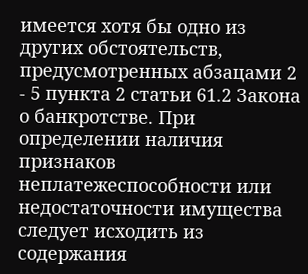имеется хотя бы одно из других обстоятельств, предусмотренных абзацами 2 - 5 пункта 2 статьи 61.2 Закона о банкротстве. При определении наличия признаков неплатежеспособности или недостаточности имущества следует исходить из содержания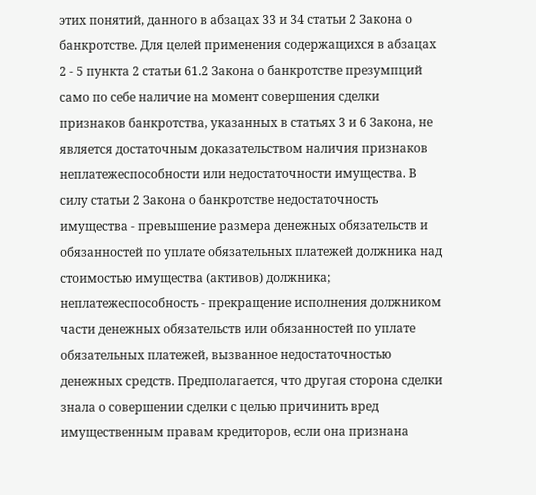этих понятий, данного в абзацах 33 и 34 статьи 2 Закона о банкротстве. Для целей применения содержащихся в абзацах 2 - 5 пункта 2 статьи 61.2 Закона о банкротстве презумпций само по себе наличие на момент совершения сделки признаков банкротства, указанных в статьях 3 и 6 Закона, не является достаточным доказательством наличия признаков неплатежеспособности или недостаточности имущества. В силу статьи 2 Закона о банкротстве недостаточность имущества - превышение размера денежных обязательств и обязанностей по уплате обязательных платежей должника над стоимостью имущества (активов) должника; неплатежеспособность - прекращение исполнения должником части денежных обязательств или обязанностей по уплате обязательных платежей, вызванное недостаточностью денежных средств. Предполагается, что другая сторона сделки знала о совершении сделки с целью причинить вред имущественным правам кредиторов, если она признана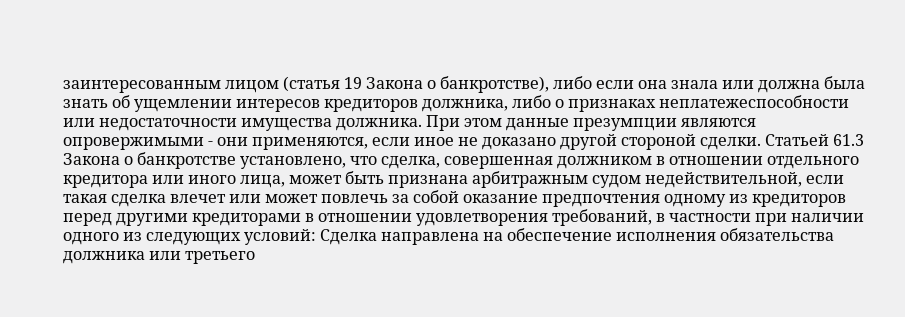заинтересованным лицом (статья 19 Закона о банкротстве), либо если она знала или должна была знать об ущемлении интересов кредиторов должника, либо о признаках неплатежеспособности или недостаточности имущества должника. При этом данные презумпции являются опровержимыми - они применяются, если иное не доказано другой стороной сделки. Статьей 61.3 Закона о банкротстве установлено, что сделка, совершенная должником в отношении отдельного кредитора или иного лица, может быть признана арбитражным судом недействительной, если такая сделка влечет или может повлечь за собой оказание предпочтения одному из кредиторов перед другими кредиторами в отношении удовлетворения требований, в частности при наличии одного из следующих условий: Сделка направлена на обеспечение исполнения обязательства должника или третьего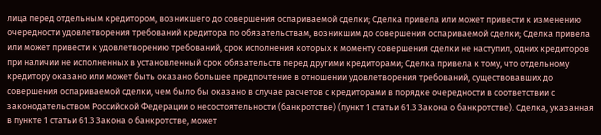лица перед отдельным кредитором, возникшего до совершения оспариваемой сделки; Сделка привела или может привести к изменению очередности удовлетворения требований кредитора по обязательствам, возникшим до совершения оспариваемой сделки; Сделка привела или может привести к удовлетворению требований, срок исполнения которых к моменту совершения сделки не наступил, одних кредиторов при наличии не исполненных в установленный срок обязательств перед другими кредиторами; Сделка привела к тому, что отдельному кредитору оказано или может быть оказано большее предпочтение в отношении удовлетворения требований, существовавших до совершения оспариваемой сделки, чем было бы оказано в случае расчетов с кредиторами в порядке очередности в соответствии с законодательством Российской Федерации о несостоятельности (банкротстве) (пункт 1 статьи 61.3 Закона о банкротстве). Сделка, указанная в пункте 1 статьи 61.3 Закона о банкротстве, может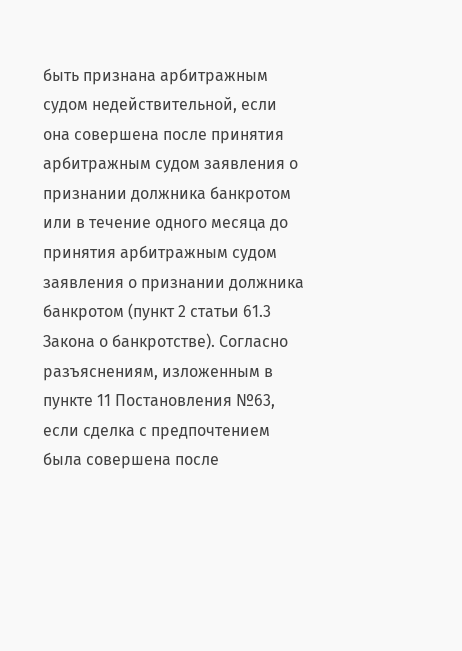быть признана арбитражным судом недействительной, если она совершена после принятия арбитражным судом заявления о признании должника банкротом или в течение одного месяца до принятия арбитражным судом заявления о признании должника банкротом (пункт 2 статьи 61.3 Закона о банкротстве). Согласно разъяснениям, изложенным в пункте 11 Постановления №63, если сделка с предпочтением была совершена после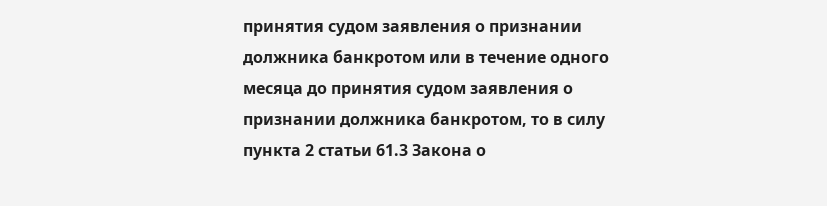принятия судом заявления о признании должника банкротом или в течение одного месяца до принятия судом заявления о признании должника банкротом, то в силу пункта 2 статьи 61.3 Закона о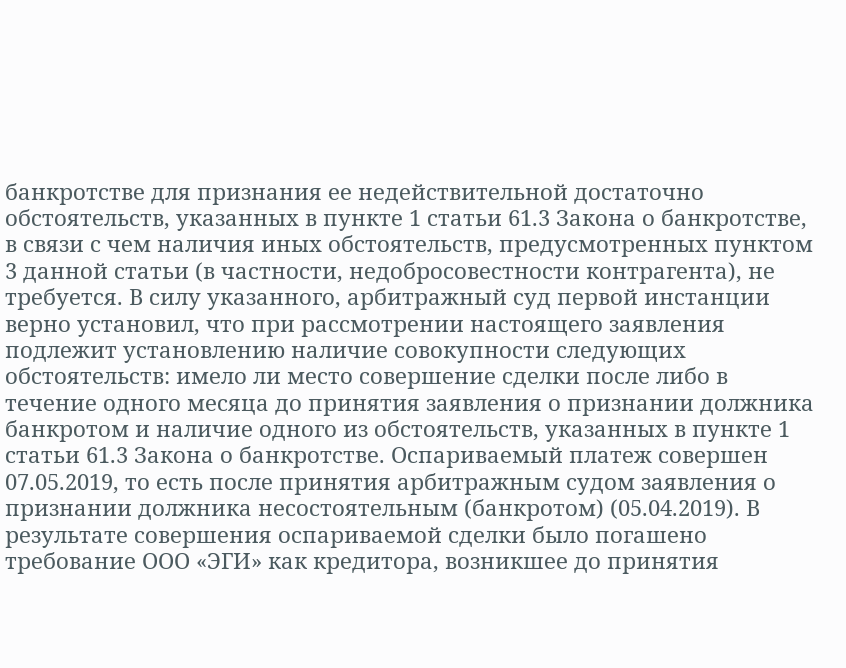банкротстве для признания ее недействительной достаточно обстоятельств, указанных в пункте 1 статьи 61.3 Закона о банкротстве, в связи с чем наличия иных обстоятельств, предусмотренных пунктом 3 данной статьи (в частности, недобросовестности контрагента), не требуется. В силу указанного, арбитражный суд первой инстанции верно установил, что при рассмотрении настоящего заявления подлежит установлению наличие совокупности следующих обстоятельств: имело ли место совершение сделки после либо в течение одного месяца до принятия заявления о признании должника банкротом и наличие одного из обстоятельств, указанных в пункте 1 статьи 61.3 Закона о банкротстве. Оспариваемый платеж совершен 07.05.2019, то есть после принятия арбитражным судом заявления о признании должника несостоятельным (банкротом) (05.04.2019). В результате совершения оспариваемой сделки было погашено требование ООО «ЭГИ» как кредитора, возникшее до принятия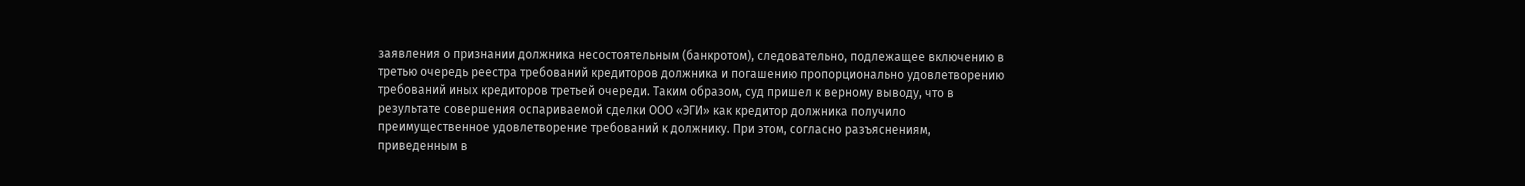заявления о признании должника несостоятельным (банкротом), следовательно, подлежащее включению в третью очередь реестра требований кредиторов должника и погашению пропорционально удовлетворению требований иных кредиторов третьей очереди. Таким образом, суд пришел к верному выводу, что в результате совершения оспариваемой сделки ООО «ЭГИ» как кредитор должника получило преимущественное удовлетворение требований к должнику. При этом, согласно разъяснениям, приведенным в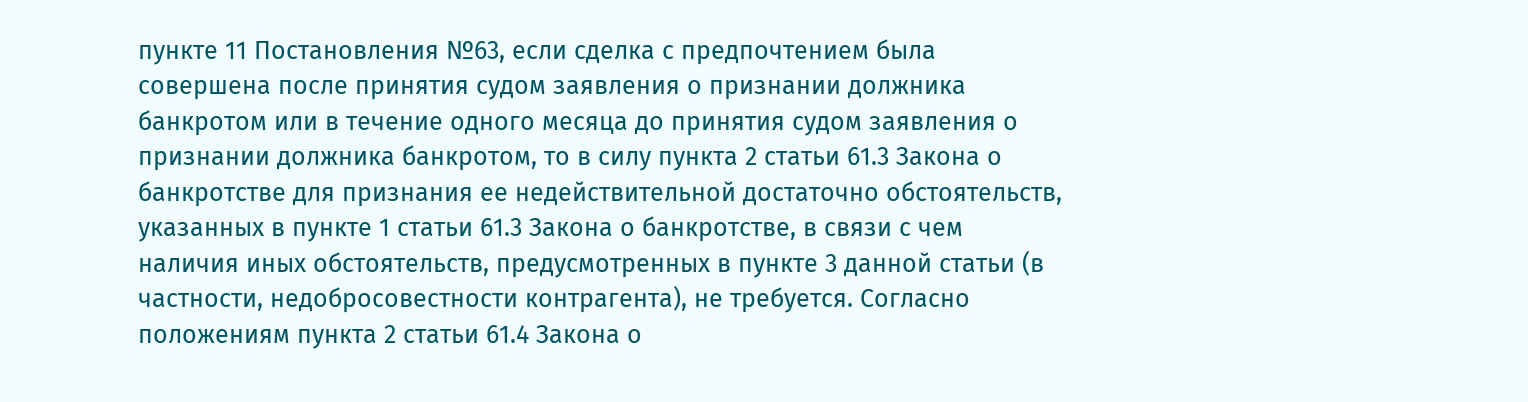пункте 11 Постановления №63, если сделка с предпочтением была совершена после принятия судом заявления о признании должника банкротом или в течение одного месяца до принятия судом заявления о признании должника банкротом, то в силу пункта 2 статьи 61.3 Закона о банкротстве для признания ее недействительной достаточно обстоятельств, указанных в пункте 1 статьи 61.3 Закона о банкротстве, в связи с чем наличия иных обстоятельств, предусмотренных в пункте 3 данной статьи (в частности, недобросовестности контрагента), не требуется. Согласно положениям пункта 2 статьи 61.4 Закона о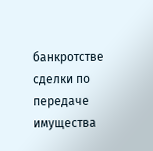банкротстве сделки по передаче имущества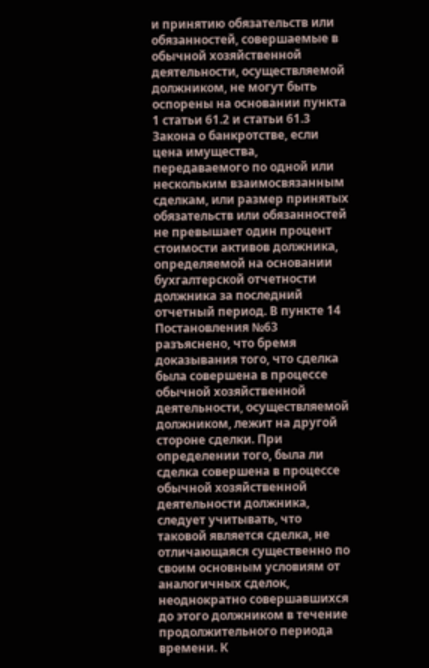и принятию обязательств или обязанностей, совершаемые в обычной хозяйственной деятельности, осуществляемой должником, не могут быть оспорены на основании пункта 1 статьи 61.2 и статьи 61.3 Закона о банкротстве, если цена имущества, передаваемого по одной или нескольким взаимосвязанным сделкам, или размер принятых обязательств или обязанностей не превышает один процент стоимости активов должника, определяемой на основании бухгалтерской отчетности должника за последний отчетный период. В пункте 14 Постановления №63 разъяснено, что бремя доказывания того, что сделка была совершена в процессе обычной хозяйственной деятельности, осуществляемой должником, лежит на другой стороне сделки. При определении того, была ли сделка совершена в процессе обычной хозяйственной деятельности должника, следует учитывать, что таковой является сделка, не отличающаяся существенно по своим основным условиям от аналогичных сделок, неоднократно совершавшихся до этого должником в течение продолжительного периода времени. К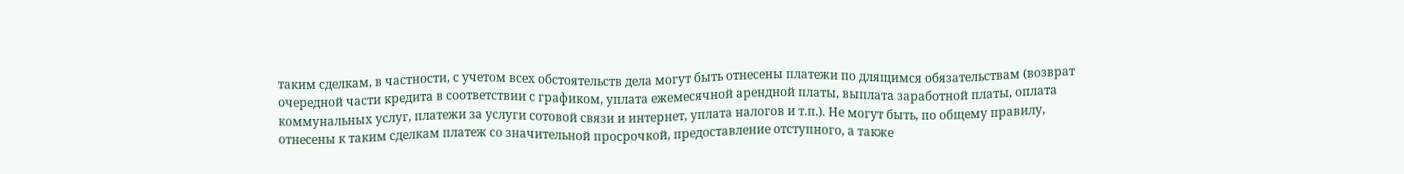таким сделкам, в частности, с учетом всех обстоятельств дела могут быть отнесены платежи по длящимся обязательствам (возврат очередной части кредита в соответствии с графиком, уплата ежемесячной арендной платы, выплата заработной платы, оплата коммунальных услуг, платежи за услуги сотовой связи и интернет, уплата налогов и т.п.). Не могут быть, по общему правилу, отнесены к таким сделкам платеж со значительной просрочкой, предоставление отступного, а также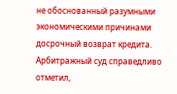не обоснованный разумными экономическими причинами досрочный возврат кредита. Арбитражный суд справедливо отметил,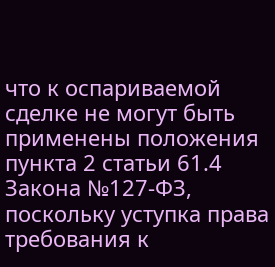что к оспариваемой сделке не могут быть применены положения пункта 2 статьи 61.4 Закона №127-ФЗ, поскольку уступка права требования к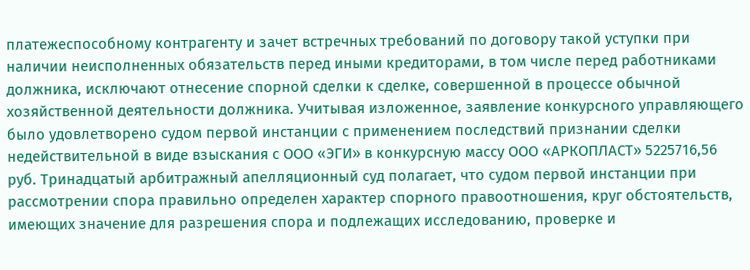платежеспособному контрагенту и зачет встречных требований по договору такой уступки при наличии неисполненных обязательств перед иными кредиторами, в том числе перед работниками должника, исключают отнесение спорной сделки к сделке, совершенной в процессе обычной хозяйственной деятельности должника. Учитывая изложенное, заявление конкурсного управляющего было удовлетворено судом первой инстанции с применением последствий признании сделки недействительной в виде взыскания с ООО «ЭГИ» в конкурсную массу ООО «АРКОПЛАСТ» 5225716,56 руб. Тринадцатый арбитражный апелляционный суд полагает, что судом первой инстанции при рассмотрении спора правильно определен характер спорного правоотношения, круг обстоятельств, имеющих значение для разрешения спора и подлежащих исследованию, проверке и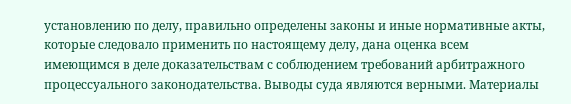установлению по делу, правильно определены законы и иные нормативные акты, которые следовало применить по настоящему делу, дана оценка всем имеющимся в деле доказательствам с соблюдением требований арбитражного процессуального законодательства. Выводы суда являются верными. Материалы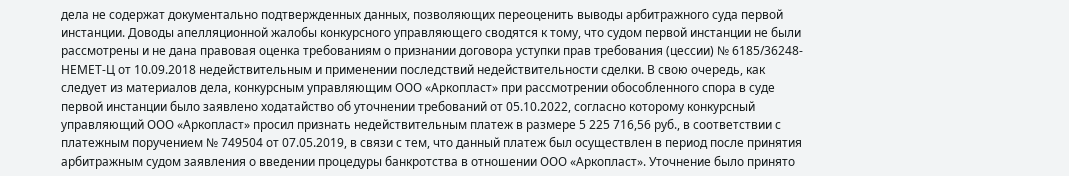дела не содержат документально подтвержденных данных, позволяющих переоценить выводы арбитражного суда первой инстанции. Доводы апелляционной жалобы конкурсного управляющего сводятся к тому, что судом первой инстанции не были рассмотрены и не дана правовая оценка требованиям о признании договора уступки прав требования (цессии) № 6185/36248-НЕМЕТ-Ц от 10.09.2018 недействительным и применении последствий недействительности сделки. В свою очередь, как следует из материалов дела, конкурсным управляющим ООО «Аркопласт» при рассмотрении обособленного спора в суде первой инстанции было заявлено ходатайство об уточнении требований от 05.10.2022, согласно которому конкурсный управляющий ООО «Аркопласт» просил признать недействительным платеж в размере 5 225 716,56 руб., в соответствии с платежным поручением № 749504 от 07.05.2019, в связи с тем, что данный платеж был осуществлен в период после принятия арбитражным судом заявления о введении процедуры банкротства в отношении ООО «Аркопласт». Уточнение было принято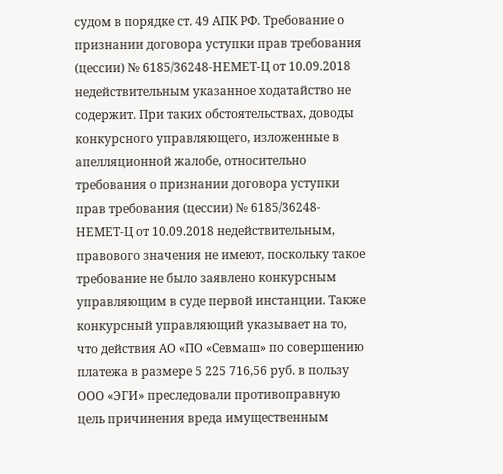судом в порядке ст. 49 АПК РФ. Требование о признании договора уступки прав требования (цессии) № 6185/36248-НЕМЕТ-Ц от 10.09.2018 недействительным указанное ходатайство не содержит. При таких обстоятельствах, доводы конкурсного управляющего, изложенные в апелляционной жалобе, относительно требования о признании договора уступки прав требования (цессии) № 6185/36248-НЕМЕТ-Ц от 10.09.2018 недействительным, правового значения не имеют, поскольку такое требование не было заявлено конкурсным управляющим в суде первой инстанции. Также конкурсный управляющий указывает на то, что действия АО «ПО «Севмаш» по совершению платежа в размере 5 225 716,56 руб. в пользу ООО «ЭГИ» преследовали противоправную цель причинения вреда имущественным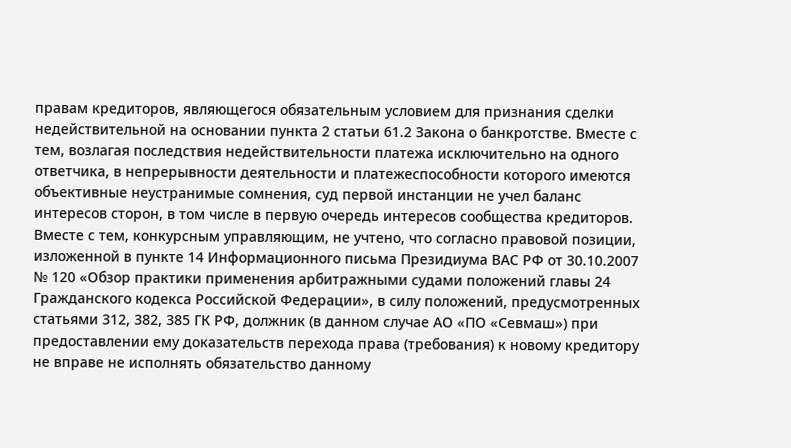правам кредиторов, являющегося обязательным условием для признания сделки недействительной на основании пункта 2 статьи 61.2 Закона о банкротстве. Вместе с тем, возлагая последствия недействительности платежа исключительно на одного ответчика, в непрерывности деятельности и платежеспособности которого имеются объективные неустранимые сомнения, суд первой инстанции не учел баланс интересов сторон, в том числе в первую очередь интересов сообщества кредиторов. Вместе с тем, конкурсным управляющим, не учтено, что согласно правовой позиции, изложенной в пункте 14 Информационного письма Президиума ВАС РФ от 30.10.2007 № 120 «Обзор практики применения арбитражными судами положений главы 24 Гражданского кодекса Российской Федерации», в силу положений, предусмотренных статьями 312, 382, 385 ГК РФ, должник (в данном случае АО «ПО «Севмаш») при предоставлении ему доказательств перехода права (требования) к новому кредитору не вправе не исполнять обязательство данному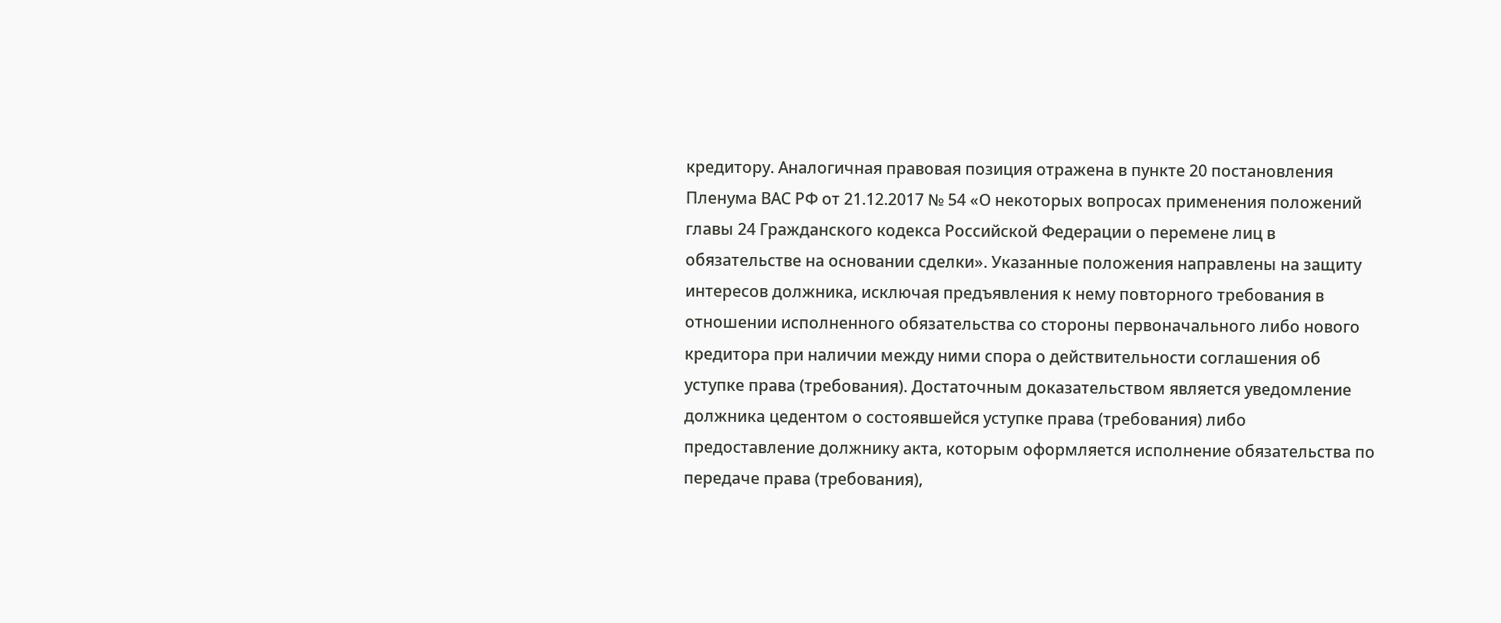кредитору. Аналогичная правовая позиция отражена в пункте 20 постановления Пленума ВАС РФ от 21.12.2017 № 54 «О некоторых вопросах применения положений главы 24 Гражданского кодекса Российской Федерации о перемене лиц в обязательстве на основании сделки». Указанные положения направлены на защиту интересов должника, исключая предъявления к нему повторного требования в отношении исполненного обязательства со стороны первоначального либо нового кредитора при наличии между ними спора о действительности соглашения об уступке права (требования). Достаточным доказательством является уведомление должника цедентом о состоявшейся уступке права (требования) либо предоставление должнику акта, которым оформляется исполнение обязательства по передаче права (требования),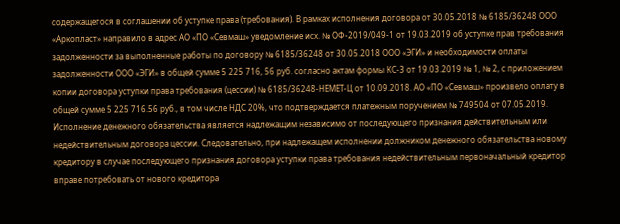содержащегося в соглашении об уступке права (требования). В рамках исполнения договора от 30.05.2018 № 6185/36248 ООО «Аркопласт» направило в адрес АО «ПО «Севмаш» уведомление исх. № ОФ-2019/049-1 от 19.03.2019 об уступке прав требования задолженности за выполненные работы по договору № 6185/36248 от 30.05.2018 ООО «ЭГИ» и необходимости оплаты задолженности ООО «ЭГИ» в общей сумме 5 225 716, 56 руб. согласно актам формы КС-3 от 19.03.2019 № 1, № 2, с приложением копии договора уступки права требования (цессии) № 6185/36248-НЕМЕТ-Ц от 10.09.2018. АО «ПО «Севмаш» произвело оплату в общей сумме 5 225 716.56 руб., в том числе НДС 20%, что подтверждается платежным поручением № 749504 от 07.05.2019. Исполнение денежного обязательства является надлежащим независимо от последующего признания действительным или недействительным договора цессии. Следовательно, при надлежащем исполнении должником денежного обязательства новому кредитору в случае последующего признания договора уступки права требования недействительным первоначальный кредитор вправе потребовать от нового кредитора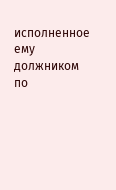исполненное ему должником по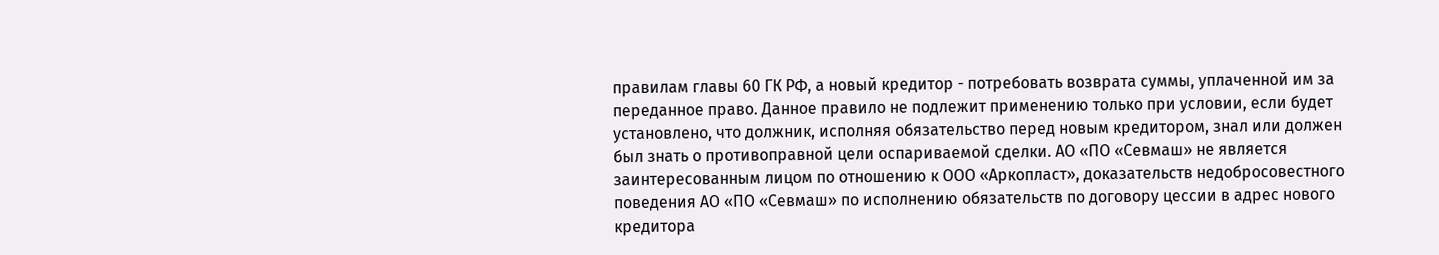правилам главы 60 ГК РФ, а новый кредитор - потребовать возврата суммы, уплаченной им за переданное право. Данное правило не подлежит применению только при условии, если будет установлено, что должник, исполняя обязательство перед новым кредитором, знал или должен был знать о противоправной цели оспариваемой сделки. АО «ПО «Севмаш» не является заинтересованным лицом по отношению к ООО «Аркопласт», доказательств недобросовестного поведения АО «ПО «Севмаш» по исполнению обязательств по договору цессии в адрес нового кредитора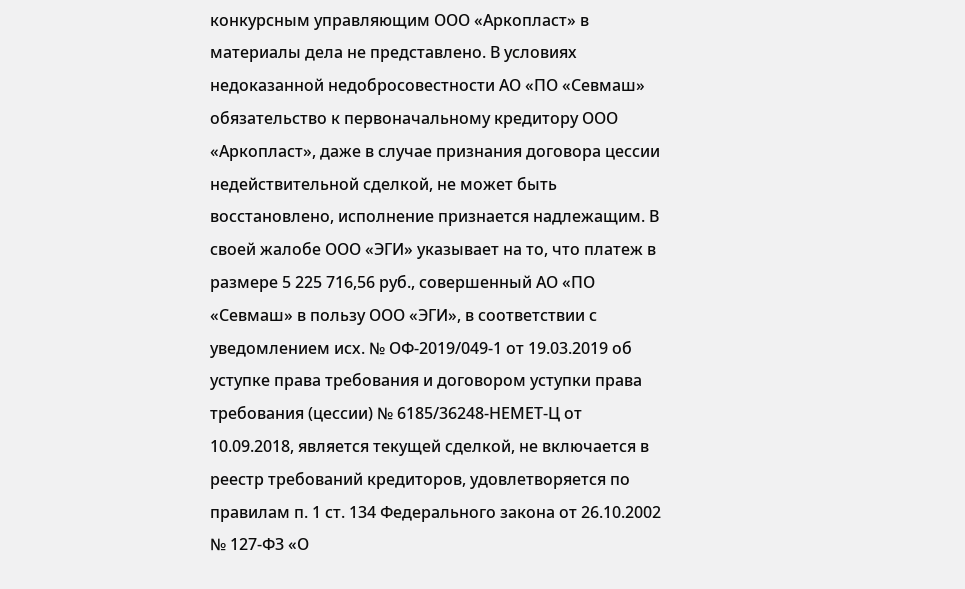конкурсным управляющим ООО «Аркопласт» в материалы дела не представлено. В условиях недоказанной недобросовестности АО «ПО «Севмаш» обязательство к первоначальному кредитору ООО «Аркопласт», даже в случае признания договора цессии недействительной сделкой, не может быть восстановлено, исполнение признается надлежащим. В своей жалобе ООО «ЭГИ» указывает на то, что платеж в размере 5 225 716,56 руб., совершенный АО «ПО «Севмаш» в пользу ООО «ЭГИ», в соответствии с уведомлением исх. № ОФ-2019/049-1 от 19.03.2019 об уступке права требования и договором уступки права требования (цессии) № 6185/36248-НЕМЕТ-Ц от 10.09.2018, является текущей сделкой, не включается в реестр требований кредиторов, удовлетворяется по правилам п. 1 ст. 134 Федерального закона от 26.10.2002 № 127-ФЗ «О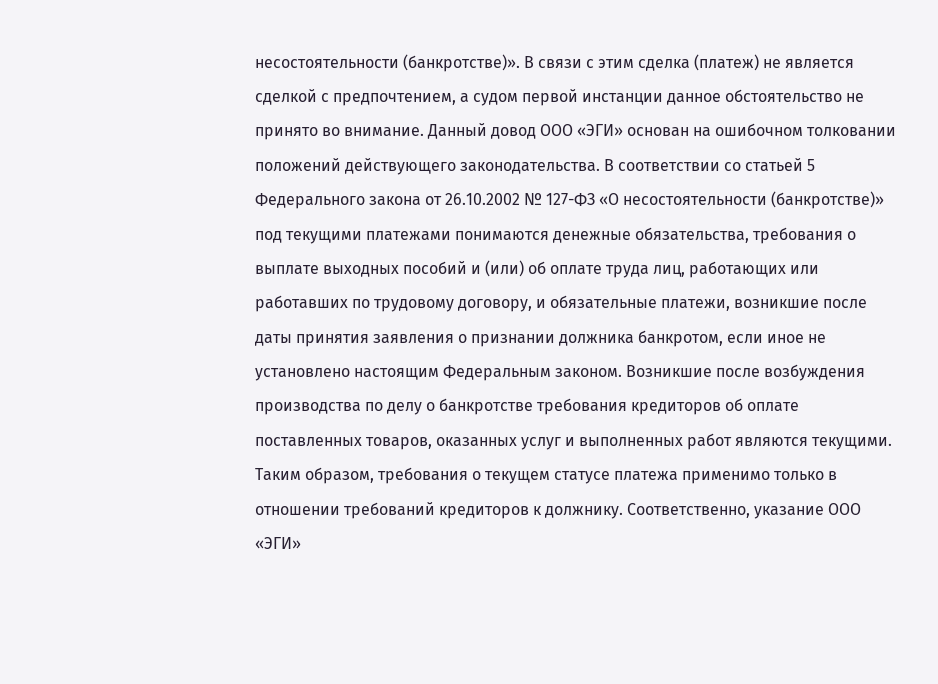несостоятельности (банкротстве)». В связи с этим сделка (платеж) не является сделкой с предпочтением, а судом первой инстанции данное обстоятельство не принято во внимание. Данный довод ООО «ЭГИ» основан на ошибочном толковании положений действующего законодательства. В соответствии со статьей 5 Федерального закона от 26.10.2002 № 127-ФЗ «О несостоятельности (банкротстве)» под текущими платежами понимаются денежные обязательства, требования о выплате выходных пособий и (или) об оплате труда лиц, работающих или работавших по трудовому договору, и обязательные платежи, возникшие после даты принятия заявления о признании должника банкротом, если иное не установлено настоящим Федеральным законом. Возникшие после возбуждения производства по делу о банкротстве требования кредиторов об оплате поставленных товаров, оказанных услуг и выполненных работ являются текущими. Таким образом, требования о текущем статусе платежа применимо только в отношении требований кредиторов к должнику. Соответственно, указание ООО «ЭГИ»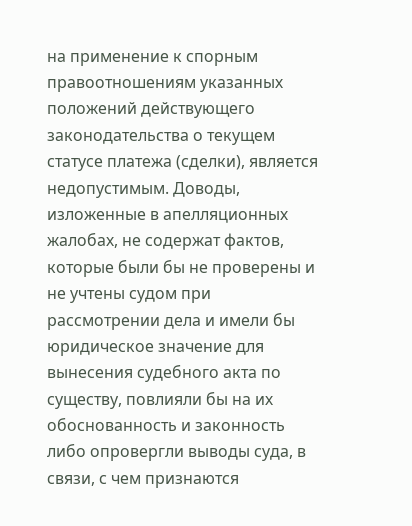на применение к спорным правоотношениям указанных положений действующего законодательства о текущем статусе платежа (сделки), является недопустимым. Доводы, изложенные в апелляционных жалобах, не содержат фактов, которые были бы не проверены и не учтены судом при рассмотрении дела и имели бы юридическое значение для вынесения судебного акта по существу, повлияли бы на их обоснованность и законность либо опровергли выводы суда, в связи, с чем признаются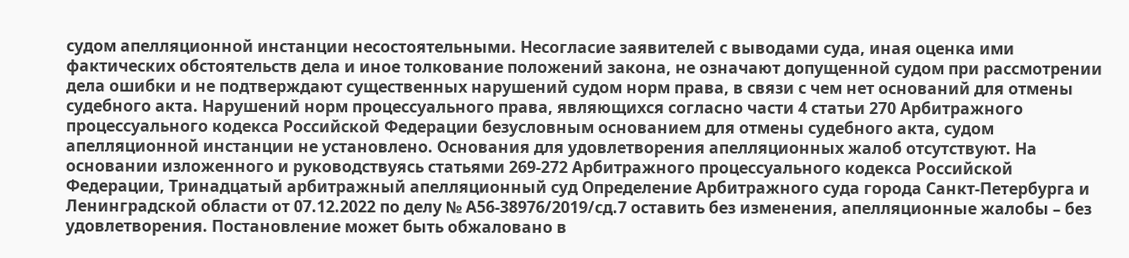судом апелляционной инстанции несостоятельными. Несогласие заявителей с выводами суда, иная оценка ими фактических обстоятельств дела и иное толкование положений закона, не означают допущенной судом при рассмотрении дела ошибки и не подтверждают существенных нарушений судом норм права, в связи с чем нет оснований для отмены судебного акта. Нарушений норм процессуального права, являющихся согласно части 4 статьи 270 Арбитражного процессуального кодекса Российской Федерации безусловным основанием для отмены судебного акта, судом апелляционной инстанции не установлено. Основания для удовлетворения апелляционных жалоб отсутствуют. На основании изложенного и руководствуясь статьями 269-272 Арбитражного процессуального кодекса Российской Федерации, Тринадцатый арбитражный апелляционный суд Определение Арбитражного суда города Санкт-Петербурга и Ленинградской области от 07.12.2022 по делу № А56-38976/2019/сд.7 оставить без изменения, апелляционные жалобы – без удовлетворения. Постановление может быть обжаловано в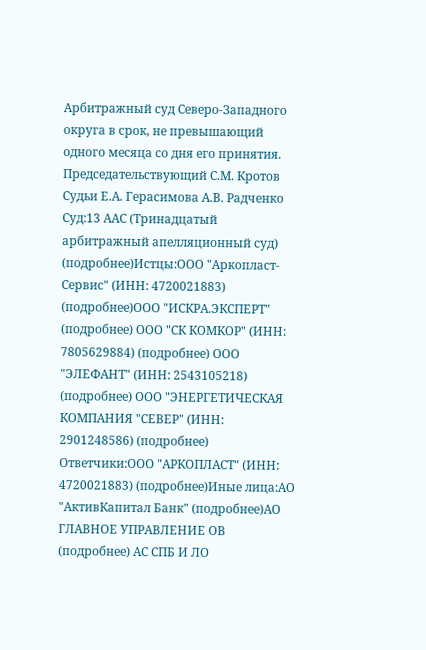Арбитражный суд Северо-Западного округа в срок, не превышающий одного месяца со дня его принятия. Председательствующий С.М. Кротов Судьи Е.А. Герасимова А.В. Радченко Суд:13 ААС (Тринадцатый арбитражный апелляционный суд) (подробнее)Истцы:ООО "Аркопласт-Сервис" (ИНН: 4720021883) (подробнее)ООО "ИСКРА.ЭКСПЕРТ" (подробнее) ООО "СК КОМКОР" (ИНН: 7805629884) (подробнее) ООО "ЭЛЕФАНТ" (ИНН: 2543105218) (подробнее) ООО "ЭНЕРГЕТИЧЕСКАЯ КОМПАНИЯ "СЕВЕР" (ИНН: 2901248586) (подробнее) Ответчики:ООО "АРКОПЛАСТ" (ИНН: 4720021883) (подробнее)Иные лица:АО "АктивКапитал Банк" (подробнее)АО ГЛАВНОЕ УПРАВЛЕНИЕ ОВ (подробнее) АС СПБ И ЛО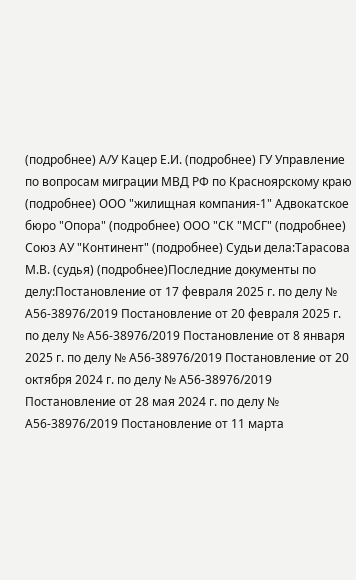(подробнее) А/У Кацер Е.И. (подробнее) ГУ Управление по вопросам миграции МВД РФ по Красноярскому краю (подробнее) ООО "жилищная компания-1" Адвокатское бюро "Опора" (подробнее) ООО "СК "МСГ" (подробнее) Союз АУ "Континент" (подробнее) Судьи дела:Тарасова М.В. (судья) (подробнее)Последние документы по делу:Постановление от 17 февраля 2025 г. по делу № А56-38976/2019 Постановление от 20 февраля 2025 г. по делу № А56-38976/2019 Постановление от 8 января 2025 г. по делу № А56-38976/2019 Постановление от 20 октября 2024 г. по делу № А56-38976/2019 Постановление от 28 мая 2024 г. по делу № А56-38976/2019 Постановление от 11 марта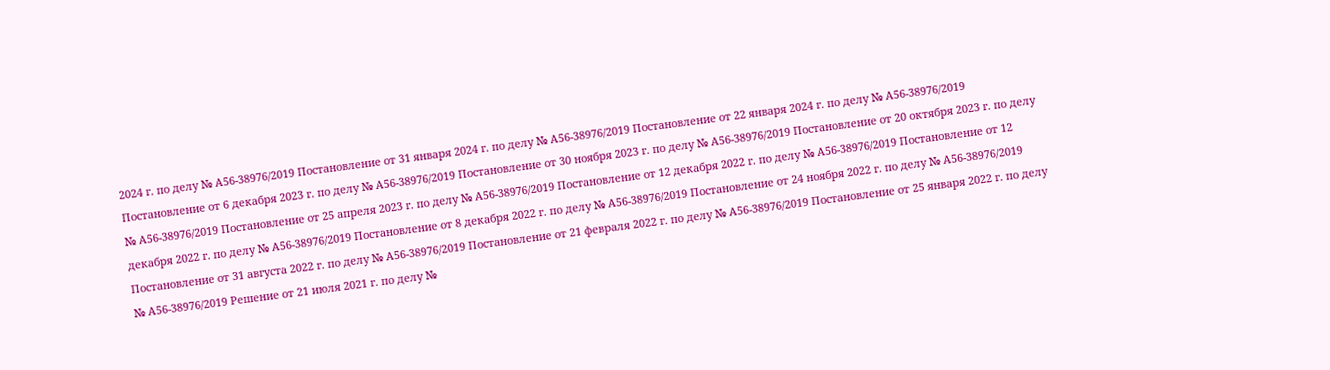2024 г. по делу № А56-38976/2019 Постановление от 31 января 2024 г. по делу № А56-38976/2019 Постановление от 22 января 2024 г. по делу № А56-38976/2019 Постановление от 6 декабря 2023 г. по делу № А56-38976/2019 Постановление от 30 ноября 2023 г. по делу № А56-38976/2019 Постановление от 20 октября 2023 г. по делу № А56-38976/2019 Постановление от 25 апреля 2023 г. по делу № А56-38976/2019 Постановление от 12 декабря 2022 г. по делу № А56-38976/2019 Постановление от 12 декабря 2022 г. по делу № А56-38976/2019 Постановление от 8 декабря 2022 г. по делу № А56-38976/2019 Постановление от 24 ноября 2022 г. по делу № А56-38976/2019 Постановление от 31 августа 2022 г. по делу № А56-38976/2019 Постановление от 21 февраля 2022 г. по делу № А56-38976/2019 Постановление от 25 января 2022 г. по делу № А56-38976/2019 Решение от 21 июля 2021 г. по делу №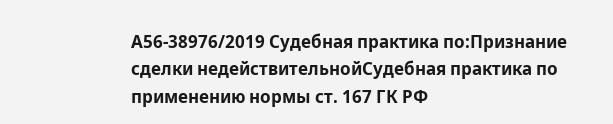А56-38976/2019 Судебная практика по:Признание сделки недействительнойСудебная практика по применению нормы ст. 167 ГК РФ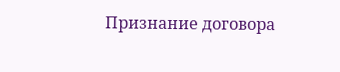Признание договора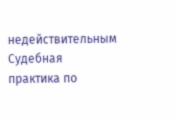недействительным Судебная практика по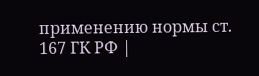применению нормы ст. 167 ГК РФ |